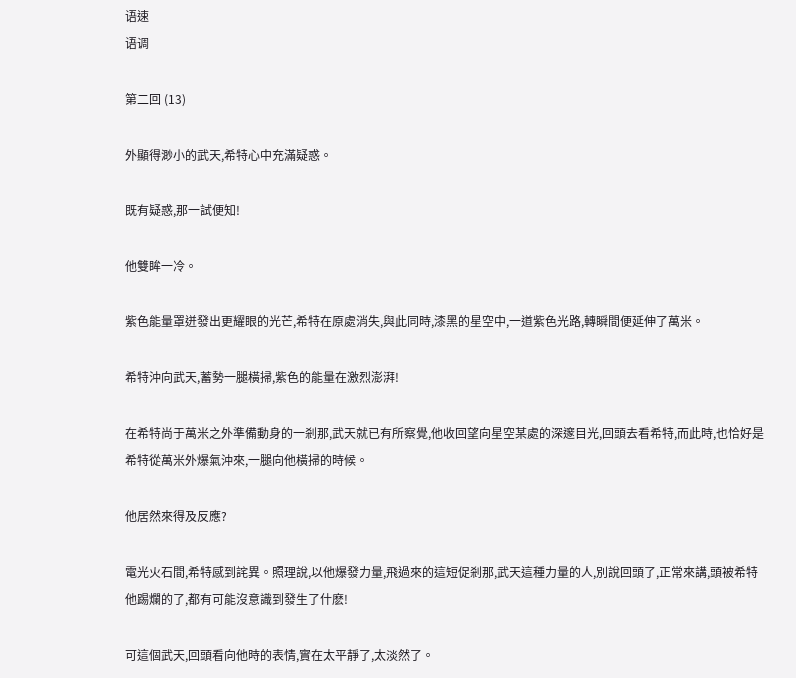语速
语调

第二回 (13)

外顯得渺小的武天,希特心中充滿疑惑。

既有疑惑,那一試便知!

他雙眸一冷。

紫色能量罩迸發出更耀眼的光芒,希特在原處消失,與此同時,漆黑的星空中,一道紫色光路,轉瞬間便延伸了萬米。

希特沖向武天,蓄勢一腿橫掃,紫色的能量在激烈澎湃!

在希特尚于萬米之外準備動身的一剎那,武天就已有所察覺,他收回望向星空某處的深邃目光,回頭去看希特,而此時,也恰好是希特從萬米外爆氣沖來,一腿向他橫掃的時候。

他居然來得及反應?

電光火石間,希特感到詫異。照理說,以他爆發力量,飛過來的這短促剎那,武天這種力量的人,別說回頭了,正常來講,頭被希特他踢爛的了,都有可能沒意識到發生了什麽!

可這個武天,回頭看向他時的表情,實在太平靜了,太淡然了。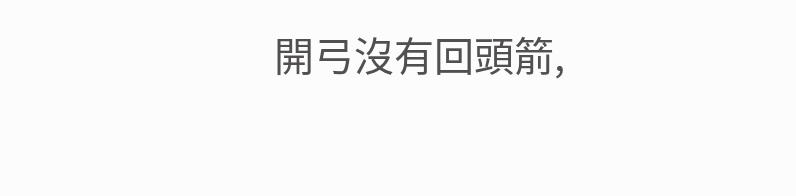開弓沒有回頭箭,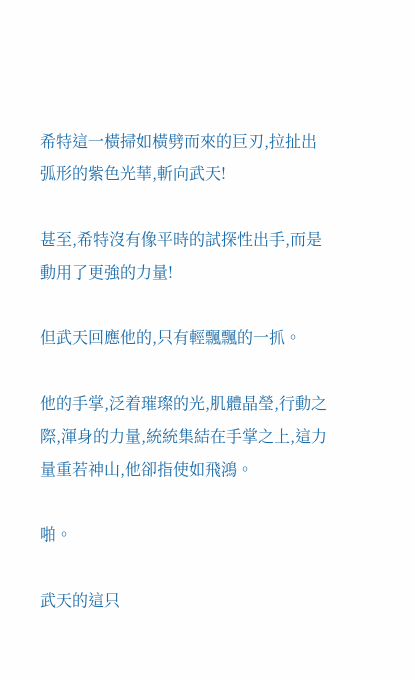希特這一橫掃如橫劈而來的巨刃,拉扯出弧形的紫色光華,斬向武天!

甚至,希特沒有像平時的試探性出手,而是動用了更強的力量!

但武天回應他的,只有輕飄飄的一抓。

他的手掌,泛着璀璨的光,肌體晶瑩,行動之際,渾身的力量,統統集結在手掌之上,這力量重若神山,他卻指使如飛鴻。

啪。

武天的這只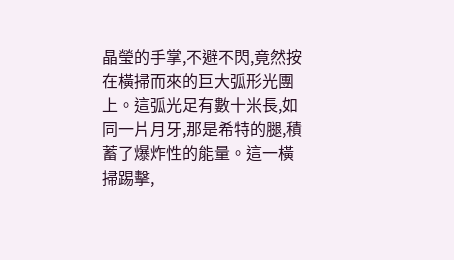晶瑩的手掌,不避不閃,竟然按在橫掃而來的巨大弧形光團上。這弧光足有數十米長,如同一片月牙,那是希特的腿,積蓄了爆炸性的能量。這一橫掃踢擊,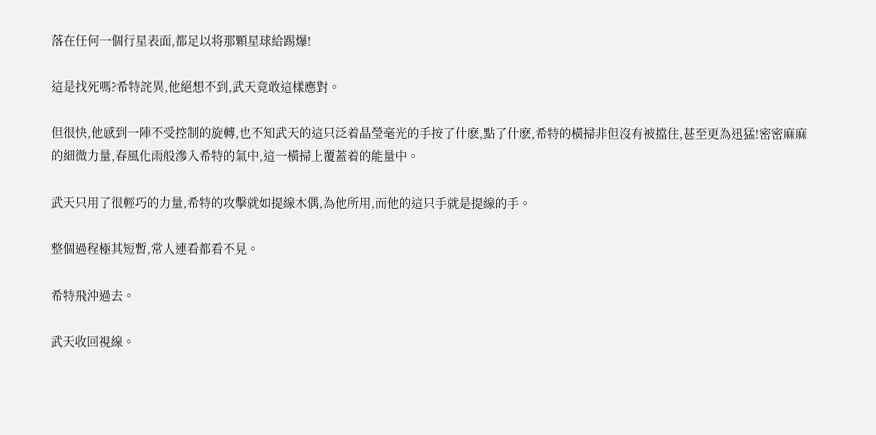落在任何一個行星表面,都足以将那顆星球給踢爆!

這是找死嗎?希特詫異,他絕想不到,武天竟敢這樣應對。

但很快,他感到一陣不受控制的旋轉,也不知武天的這只泛着晶瑩毫光的手按了什麽,點了什麽,希特的橫掃非但沒有被擋住,甚至更為迅猛!密密麻麻的細微力量,春風化雨般滲入希特的氣中,這一橫掃上覆蓋着的能量中。

武天只用了很輕巧的力量,希特的攻擊就如提線木偶,為他所用,而他的這只手就是提線的手。

整個過程極其短暫,常人連看都看不見。

希特飛沖過去。

武天收回視線。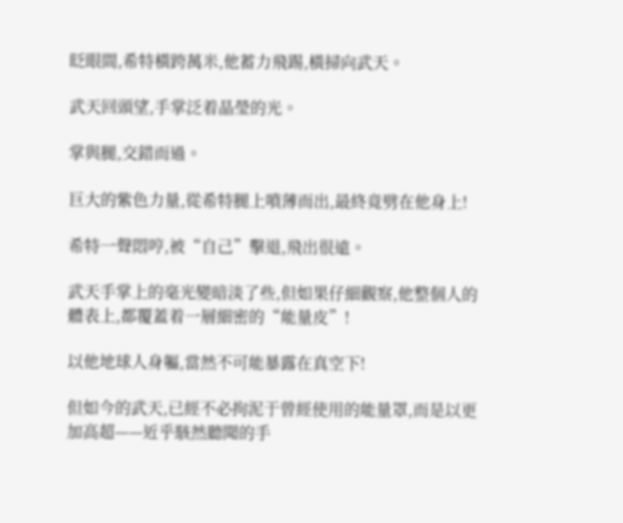眨眼間,希特橫跨萬米,他蓄力飛踢,橫掃向武天。

武天回頭望,手掌泛着晶瑩的光。

掌與腿,交錯而過。

巨大的紫色力量,從希特腿上噴薄而出,最終竟劈在他身上!

希特一聲悶哼,被“自己”擊退,飛出很遠。

武天手掌上的毫光變暗淡了些,但如果仔細觀察,他整個人的體表上,都覆蓋着一層細密的“能量皮”!

以他地球人身軀,當然不可能暴露在真空下!

但如今的武天,已經不必拘泥于曾經使用的能量罩,而是以更加高超——近乎駭然聽聞的手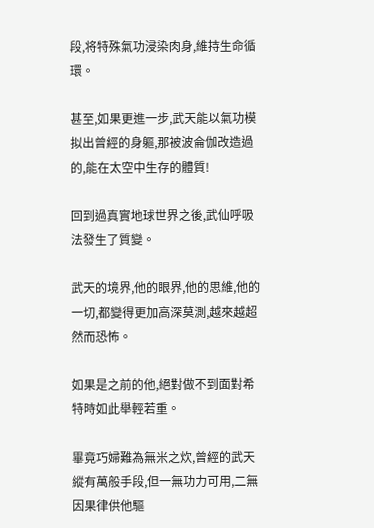段,将特殊氣功浸染肉身,維持生命循環。

甚至,如果更進一步,武天能以氣功模拟出曾經的身軀,那被波侖伽改造過的,能在太空中生存的體質!

回到過真實地球世界之後,武仙呼吸法發生了質變。

武天的境界,他的眼界,他的思維,他的一切,都變得更加高深莫測,越來越超然而恐怖。

如果是之前的他,絕對做不到面對希特時如此舉輕若重。

畢竟巧婦難為無米之炊,曾經的武天縱有萬般手段,但一無功力可用,二無因果律供他驅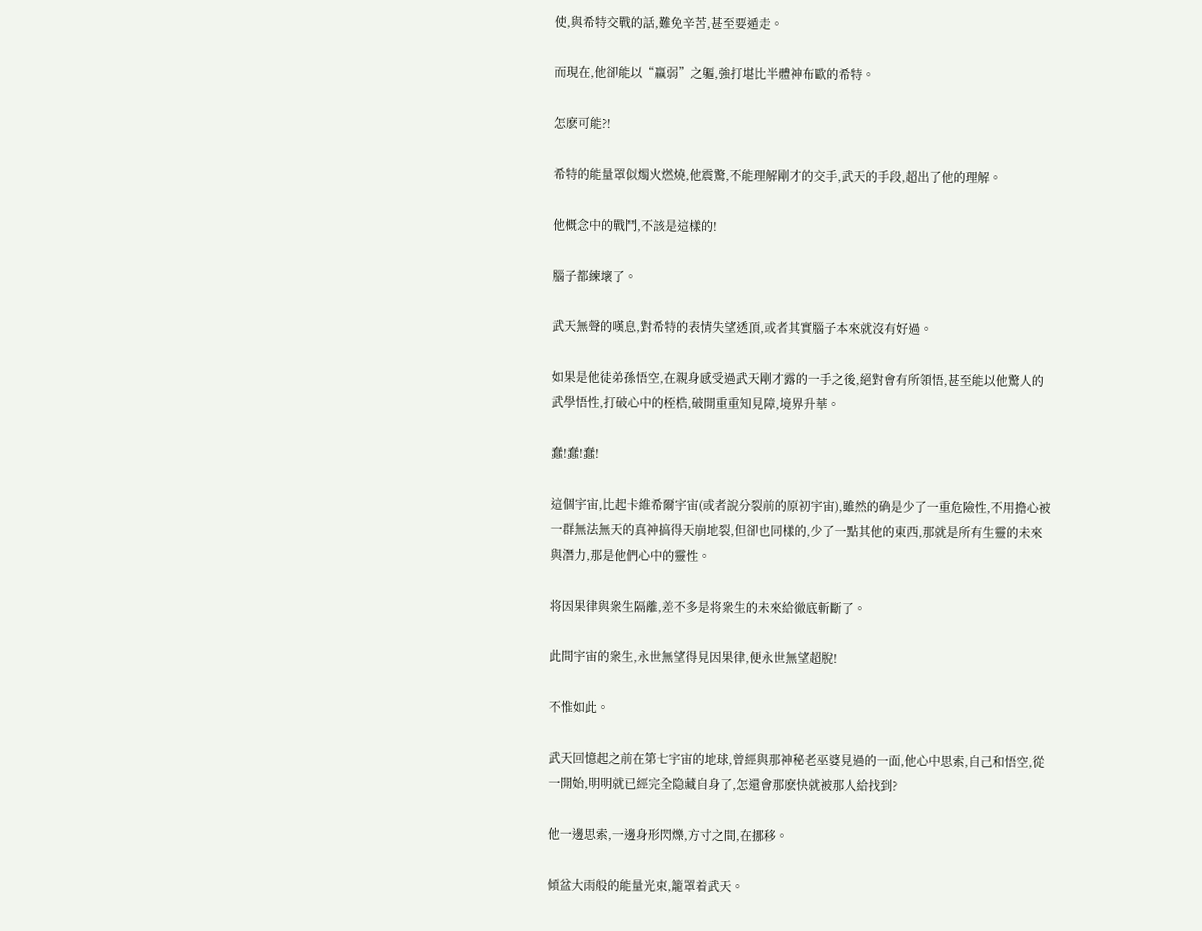使,與希特交戰的話,難免辛苦,甚至要遁走。

而現在,他卻能以“羸弱”之軀,強打堪比半體神布歐的希特。

怎麽可能?!

希特的能量罩似燭火燃燒,他震驚,不能理解剛才的交手,武天的手段,超出了他的理解。

他概念中的戰鬥,不該是這樣的!

腦子都練壞了。

武天無聲的嘆息,對希特的表情失望透頂,或者其實腦子本來就沒有好過。

如果是他徒弟孫悟空,在親身感受過武天剛才露的一手之後,絕對會有所領悟,甚至能以他驚人的武學悟性,打破心中的桎梏,破開重重知見障,境界升華。

蠢!蠢!蠢!

這個宇宙,比起卡維希爾宇宙(或者說分裂前的原初宇宙),雖然的确是少了一重危險性,不用擔心被一群無法無天的真神搞得天崩地裂,但卻也同樣的,少了一點其他的東西,那就是所有生靈的未來與潛力,那是他們心中的靈性。

将因果律與衆生隔離,差不多是将衆生的未來給徹底斬斷了。

此間宇宙的衆生,永世無望得見因果律,便永世無望超脫!

不惟如此。

武天回憶起之前在第七宇宙的地球,曾經與那神秘老巫婆見過的一面,他心中思索,自己和悟空,從一開始,明明就已經完全隐藏自身了,怎還會那麽快就被那人給找到?

他一邊思索,一邊身形閃爍,方寸之間,在挪移。

傾盆大雨般的能量光束,籠罩着武天。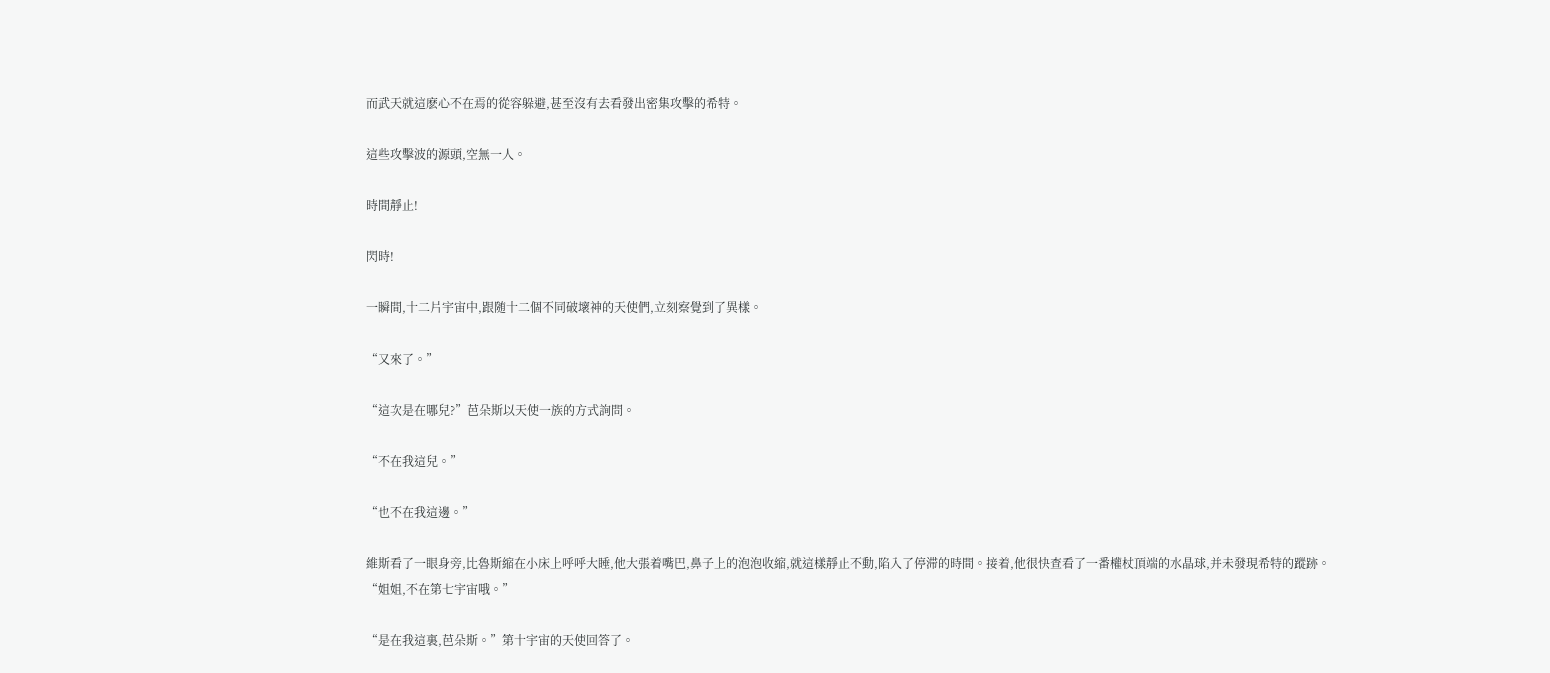而武天就這麽心不在焉的從容躲避,甚至沒有去看發出密集攻擊的希特。

這些攻擊波的源頭,空無一人。

時間靜止!

閃時!

一瞬間,十二片宇宙中,跟随十二個不同破壞神的天使們,立刻察覺到了異樣。

“又來了。”

“這次是在哪兒?”芭朵斯以天使一族的方式詢問。

“不在我這兒。”

“也不在我這邊。”

維斯看了一眼身旁,比魯斯縮在小床上呼呼大睡,他大張着嘴巴,鼻子上的泡泡收縮,就這樣靜止不動,陷入了停滞的時間。接着,他很快查看了一番權杖頂端的水晶球,并未發現希特的蹤跡。“姐姐,不在第七宇宙哦。”

“是在我這裏,芭朵斯。”第十宇宙的天使回答了。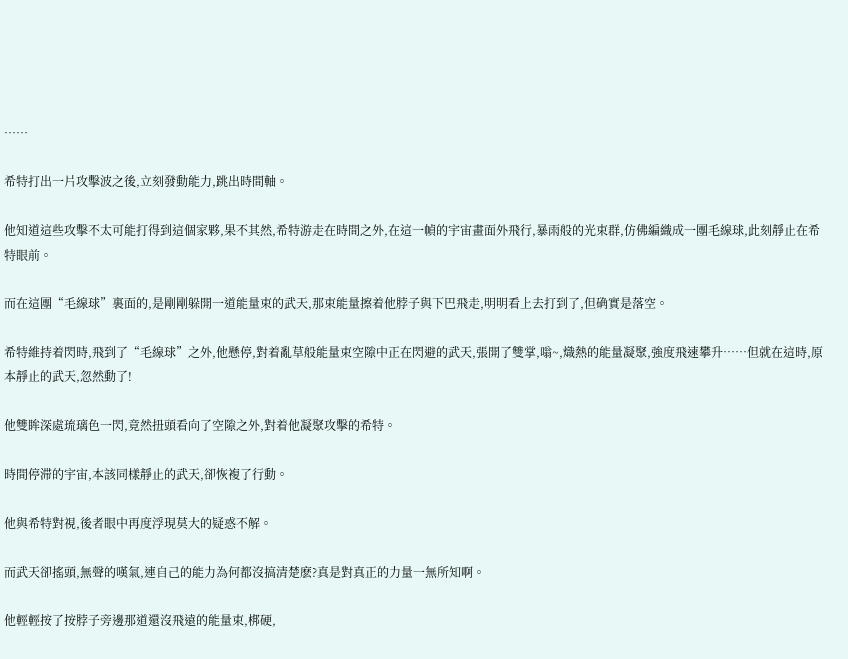……

希特打出一片攻擊波之後,立刻發動能力,跳出時間軸。

他知道這些攻擊不太可能打得到這個家夥,果不其然,希特游走在時間之外,在這一幀的宇宙畫面外飛行,暴雨般的光束群,仿佛編織成一團毛線球,此刻靜止在希特眼前。

而在這團“毛線球”裏面的,是剛剛躲開一道能量束的武天,那束能量擦着他脖子與下巴飛走,明明看上去打到了,但确實是落空。

希特維持着閃時,飛到了“毛線球”之外,他懸停,對着亂草般能量束空隙中正在閃避的武天,張開了雙掌,嗡~,熾熱的能量凝聚,強度飛速攀升……但就在這時,原本靜止的武天,忽然動了!

他雙眸深處琉璃色一閃,竟然扭頭看向了空隙之外,對着他凝聚攻擊的希特。

時間停滞的宇宙,本該同樣靜止的武天,卻恢複了行動。

他與希特對視,後者眼中再度浮現莫大的疑惑不解。

而武天卻搖頭,無聲的嘆氣,連自己的能力為何都沒搞清楚麽?真是對真正的力量一無所知啊。

他輕輕按了按脖子旁邊那道還沒飛遠的能量束,梆硬,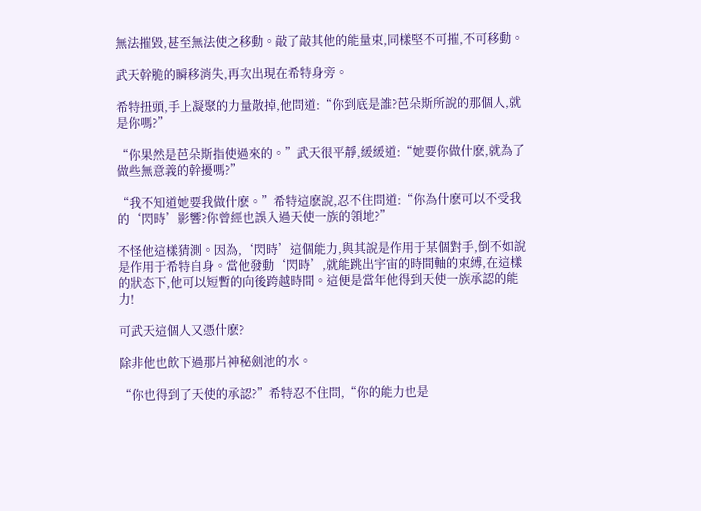無法摧毀,甚至無法使之移動。敲了敲其他的能量束,同樣堅不可摧,不可移動。

武天幹脆的瞬移消失,再次出現在希特身旁。

希特扭頭,手上凝聚的力量散掉,他問道:“你到底是誰?芭朵斯所說的那個人,就是你嗎?”

“你果然是芭朵斯指使過來的。”武天很平靜,緩緩道:“她要你做什麽,就為了做些無意義的幹擾嗎?”

“我不知道她要我做什麽。”希特這麽說,忍不住問道:“你為什麽可以不受我的‘閃時’影響?你曾經也誤入過天使一族的領地?”

不怪他這樣猜測。因為,‘閃時’這個能力,與其說是作用于某個對手,倒不如說是作用于希特自身。當他發動‘閃時’,就能跳出宇宙的時間軸的束縛,在這樣的狀态下,他可以短暫的向後跨越時間。這便是當年他得到天使一族承認的能力!

可武天這個人又憑什麽?

除非他也飲下過那片神秘劍池的水。

“你也得到了天使的承認?”希特忍不住問,“你的能力也是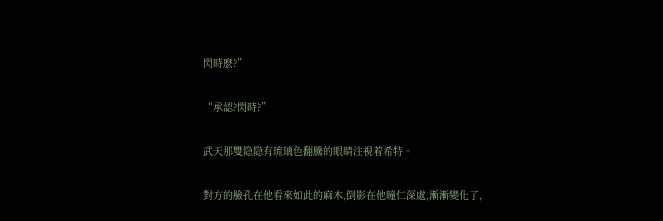閃時麽?”

“承認?閃時?”

武天那雙隐隐有琉璃色翻騰的眼睛注視着希特。

對方的臉孔在他看來如此的麻木,倒影在他瞳仁深處,漸漸變化了,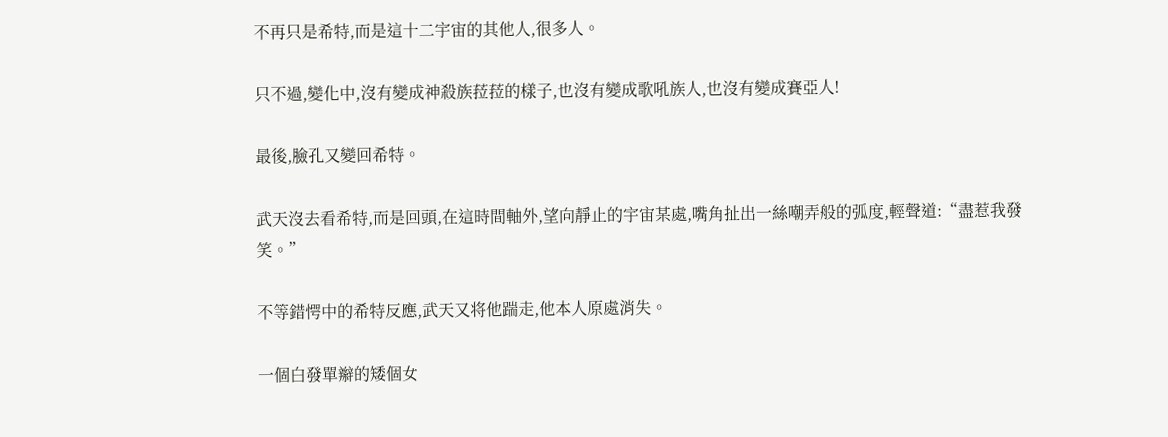不再只是希特,而是這十二宇宙的其他人,很多人。

只不過,變化中,沒有變成神殺族菈菈的樣子,也沒有變成歌吼族人,也沒有變成賽亞人!

最後,臉孔又變回希特。

武天沒去看希特,而是回頭,在這時間軸外,望向靜止的宇宙某處,嘴角扯出一絲嘲弄般的弧度,輕聲道:“盡惹我發笑。”

不等錯愕中的希特反應,武天又将他踹走,他本人原處消失。

一個白發單辮的矮個女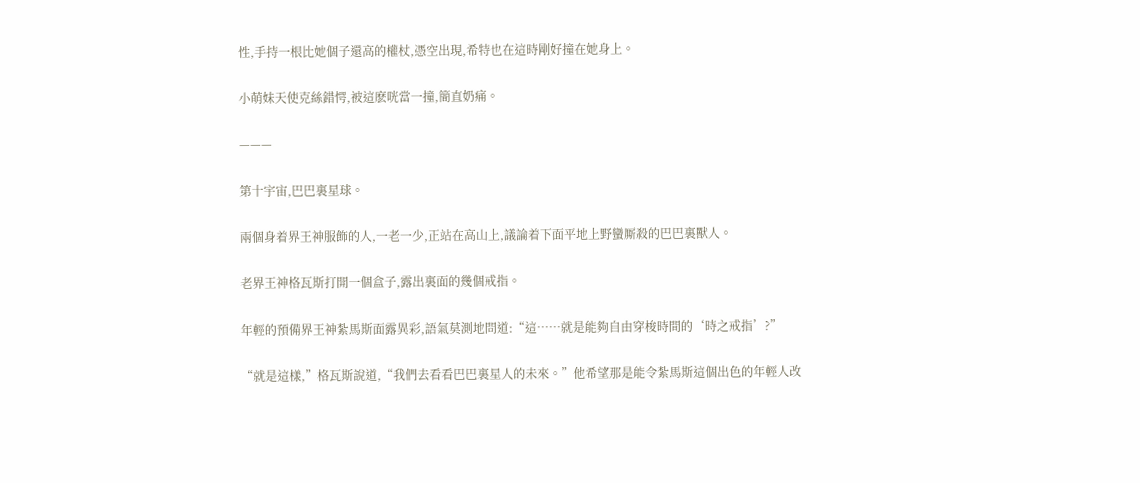性,手持一根比她個子還高的權杖,憑空出現,希特也在這時剛好撞在她身上。

小萌妹天使克絲錯愕,被這麽咣當一撞,簡直奶痛。

———

第十宇宙,巴巴裏星球。

兩個身着界王神服飾的人,一老一少,正站在高山上,議論着下面平地上野蠻厮殺的巴巴裏獸人。

老界王神格瓦斯打開一個盒子,露出裏面的幾個戒指。

年輕的預備界王神紮馬斯面露異彩,語氣莫測地問道:“這……就是能夠自由穿梭時間的‘時之戒指’?”

“就是這樣,”格瓦斯說道,“我們去看看巴巴裏星人的未來。”他希望那是能令紮馬斯這個出色的年輕人改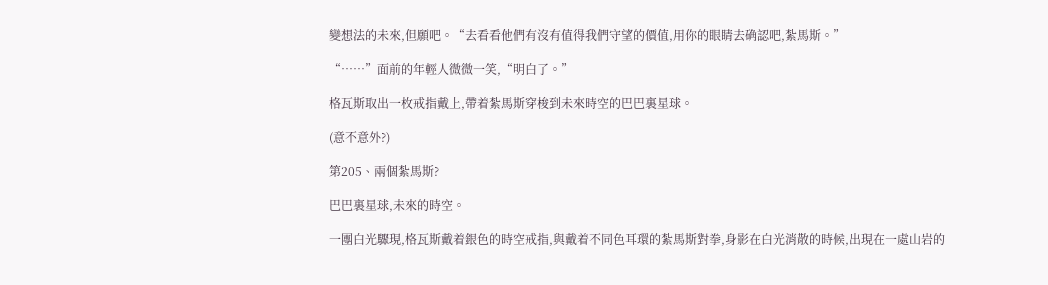變想法的未來,但願吧。“去看看他們有沒有值得我們守望的價值,用你的眼睛去确認吧,紮馬斯。”

“……”面前的年輕人微微一笑,“明白了。”

格瓦斯取出一枚戒指戴上,帶着紮馬斯穿梭到未來時空的巴巴裏星球。

(意不意外?)

第205、兩個紮馬斯?

巴巴裏星球,未來的時空。

一團白光驟現,格瓦斯戴着銀色的時空戒指,與戴着不同色耳環的紮馬斯對拳,身影在白光消散的時候,出現在一處山岩的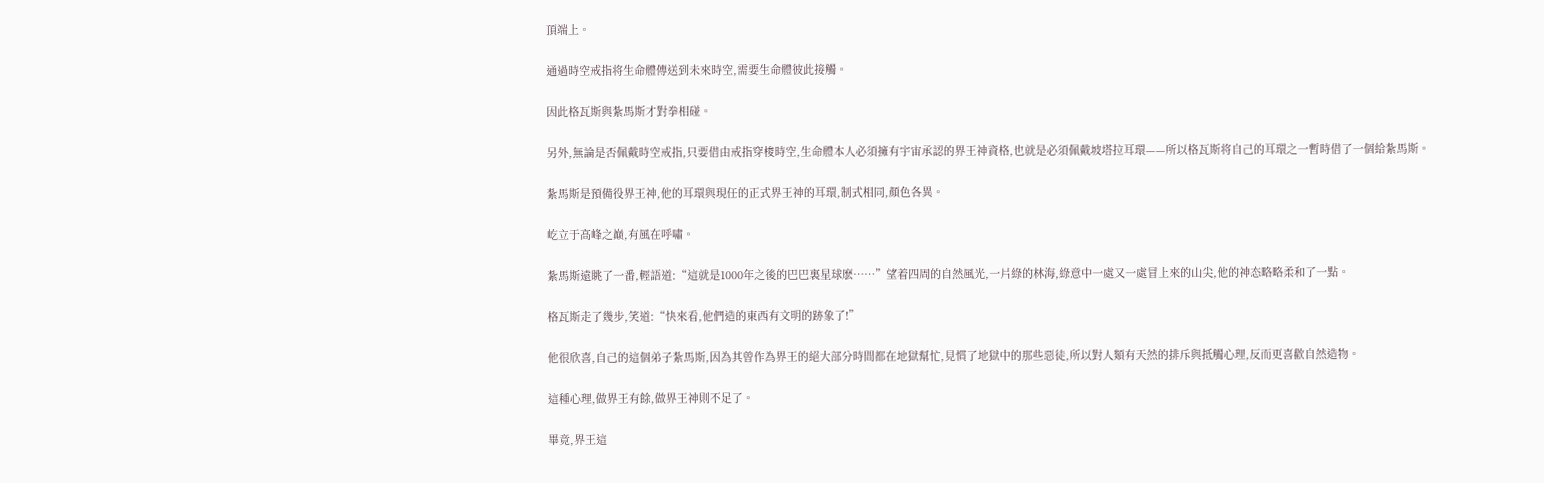頂端上。

通過時空戒指将生命體傳送到未來時空,需要生命體彼此接觸。

因此格瓦斯與紮馬斯才對拳相碰。

另外,無論是否佩戴時空戒指,只要借由戒指穿梭時空,生命體本人必須擁有宇宙承認的界王神資格,也就是必須佩戴坡塔拉耳環——所以格瓦斯将自己的耳環之一暫時借了一個給紮馬斯。

紮馬斯是預備役界王神,他的耳環與現任的正式界王神的耳環,制式相同,顏色各異。

屹立于高峰之巅,有風在呼嘯。

紮馬斯遠眺了一番,輕語道:“這就是1000年之後的巴巴裏星球麽……”望着四周的自然風光,一片綠的林海,綠意中一處又一處冒上來的山尖,他的神态略略柔和了一點。

格瓦斯走了幾步,笑道:“快來看,他們造的東西有文明的跡象了!”

他很欣喜,自己的這個弟子紮馬斯,因為其曾作為界王的絕大部分時間都在地獄幫忙,見慣了地獄中的那些惡徒,所以對人類有天然的排斥與抵觸心理,反而更喜歡自然造物。

這種心理,做界王有餘,做界王神則不足了。

畢竟,界王這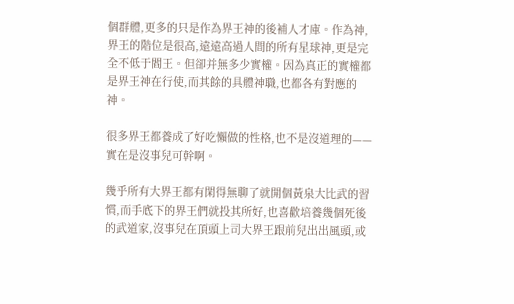個群體,更多的只是作為界王神的後補人才庫。作為神,界王的階位是很高,遠遠高過人間的所有星球神,更是完全不低于閻王。但卻并無多少實權。因為真正的實權都是界王神在行使,而其餘的具體神職,也都各有對應的神。

很多界王都養成了好吃懶做的性格,也不是沒道理的——實在是沒事兒可幹啊。

幾乎所有大界王都有閑得無聊了就開個黃泉大比武的習慣,而手底下的界王們就投其所好,也喜歡培養幾個死後的武道家,沒事兒在頂頭上司大界王跟前兒出出風頭,或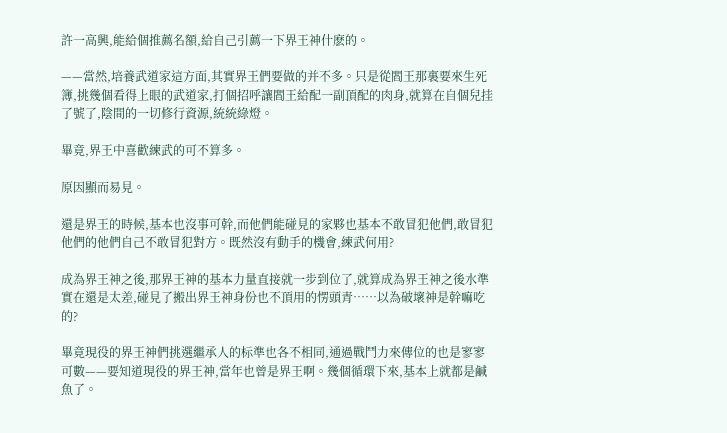許一高興,能給個推薦名額,給自己引薦一下界王神什麽的。

——當然,培養武道家這方面,其實界王們要做的并不多。只是從閻王那裏要來生死簿,挑幾個看得上眼的武道家,打個招呼讓閻王給配一副頂配的肉身,就算在自個兒挂了號了,陰間的一切修行資源,統統綠燈。

畢竟,界王中喜歡練武的可不算多。

原因顯而易見。

還是界王的時候,基本也沒事可幹,而他們能碰見的家夥也基本不敢冒犯他們,敢冒犯他們的他們自己不敢冒犯對方。既然沒有動手的機會,練武何用?

成為界王神之後,那界王神的基本力量直接就一步到位了,就算成為界王神之後水準實在還是太差,碰見了搬出界王神身份也不頂用的愣頭青……以為破壞神是幹嘛吃的?

畢竟現役的界王神們挑選繼承人的标準也各不相同,通過戰鬥力來傳位的也是寥寥可數——要知道現役的界王神,當年也曾是界王啊。幾個循環下來,基本上就都是鹹魚了。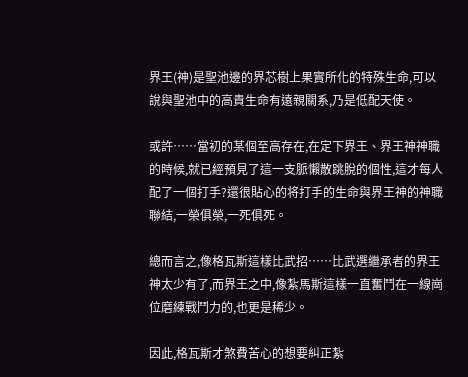界王(神)是聖池邊的界芯樹上果實所化的特殊生命,可以說與聖池中的高貴生命有遠親關系,乃是低配天使。

或許……當初的某個至高存在,在定下界王、界王神神職的時候,就已經預見了這一支脈懶散跳脫的個性,這才每人配了一個打手?還很貼心的将打手的生命與界王神的神職聯結,一榮俱榮,一死俱死。

總而言之,像格瓦斯這樣比武招……比武選繼承者的界王神太少有了,而界王之中,像紮馬斯這樣一直奮鬥在一線崗位磨練戰鬥力的,也更是稀少。

因此,格瓦斯才煞費苦心的想要糾正紮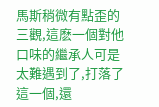馬斯稍微有點歪的三觀,這麽一個對他口味的繼承人可是太難遇到了,打落了這一個,還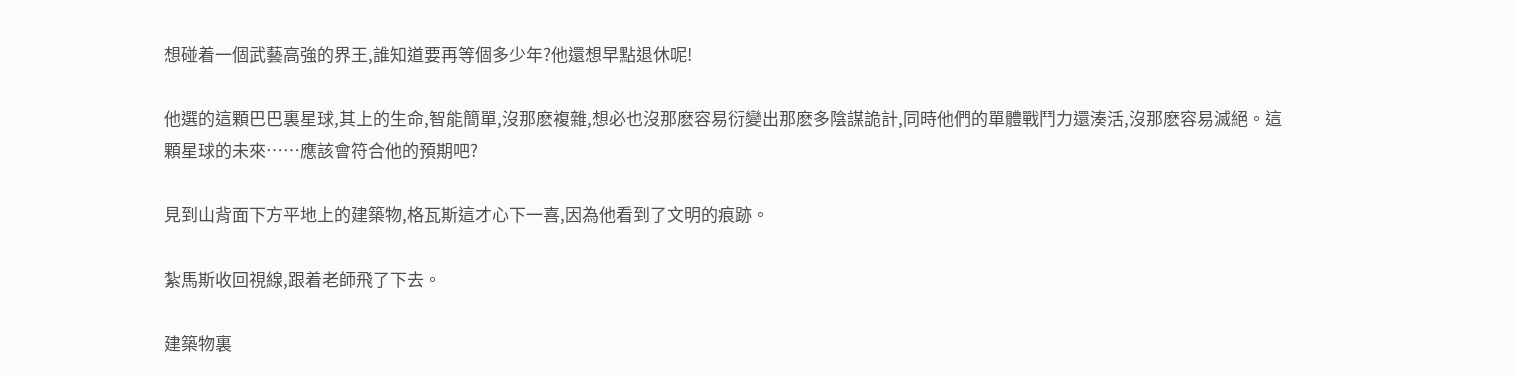想碰着一個武藝高強的界王,誰知道要再等個多少年?他還想早點退休呢!

他選的這顆巴巴裏星球,其上的生命,智能簡單,沒那麽複雜,想必也沒那麽容易衍變出那麽多陰謀詭計,同時他們的單體戰鬥力還湊活,沒那麽容易滅絕。這顆星球的未來……應該會符合他的預期吧?

見到山背面下方平地上的建築物,格瓦斯這才心下一喜,因為他看到了文明的痕跡。

紮馬斯收回視線,跟着老師飛了下去。

建築物裏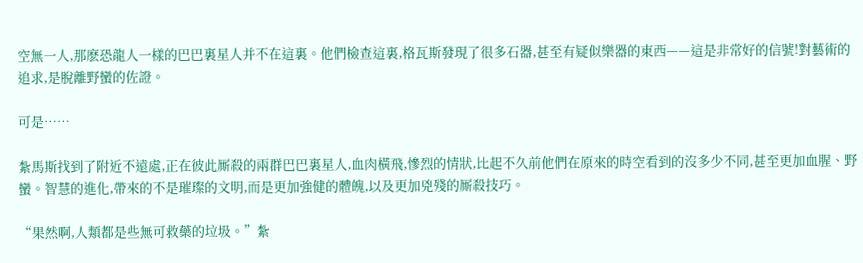空無一人,那麽恐龍人一樣的巴巴裏星人并不在這裏。他們檢查這裏,格瓦斯發現了很多石器,甚至有疑似樂器的東西——這是非常好的信號!對藝術的追求,是脫離野蠻的佐證。

可是……

紮馬斯找到了附近不遠處,正在彼此厮殺的兩群巴巴裏星人,血肉橫飛,慘烈的情狀,比起不久前他們在原來的時空看到的沒多少不同,甚至更加血腥、野蠻。智慧的進化,帶來的不是璀璨的文明,而是更加強健的體魄,以及更加兇殘的厮殺技巧。

“果然啊,人類都是些無可救藥的垃圾。”紮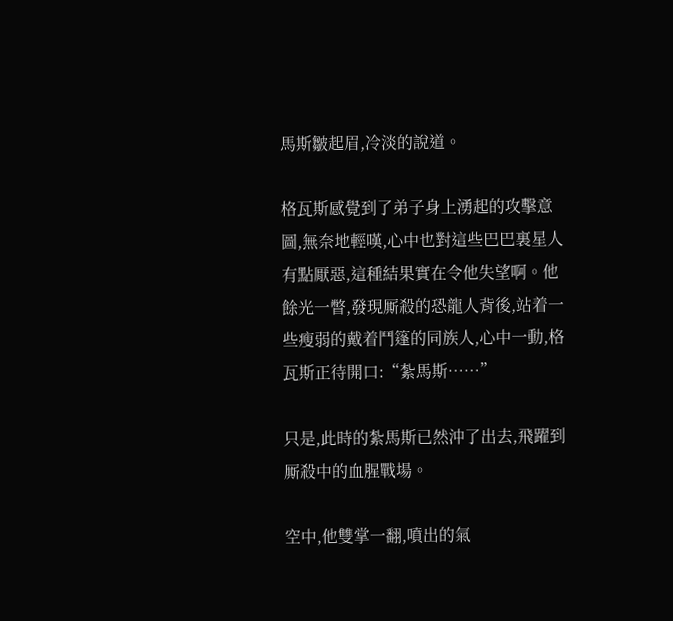馬斯皺起眉,冷淡的說道。

格瓦斯感覺到了弟子身上湧起的攻擊意圖,無奈地輕嘆,心中也對這些巴巴裏星人有點厭惡,這種結果實在令他失望啊。他餘光一瞥,發現厮殺的恐龍人背後,站着一些瘦弱的戴着鬥篷的同族人,心中一動,格瓦斯正待開口:“紮馬斯……”

只是,此時的紮馬斯已然沖了出去,飛躍到厮殺中的血腥戰場。

空中,他雙掌一翻,噴出的氣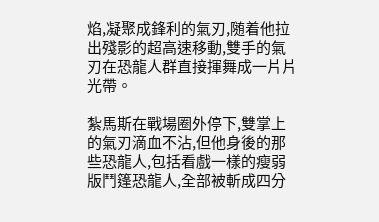焰,凝聚成鋒利的氣刃,随着他拉出殘影的超高速移動,雙手的氣刃在恐龍人群直接揮舞成一片片光帶。

紮馬斯在戰場圈外停下,雙掌上的氣刃滴血不沾,但他身後的那些恐龍人,包括看戲一樣的瘦弱版鬥篷恐龍人,全部被斬成四分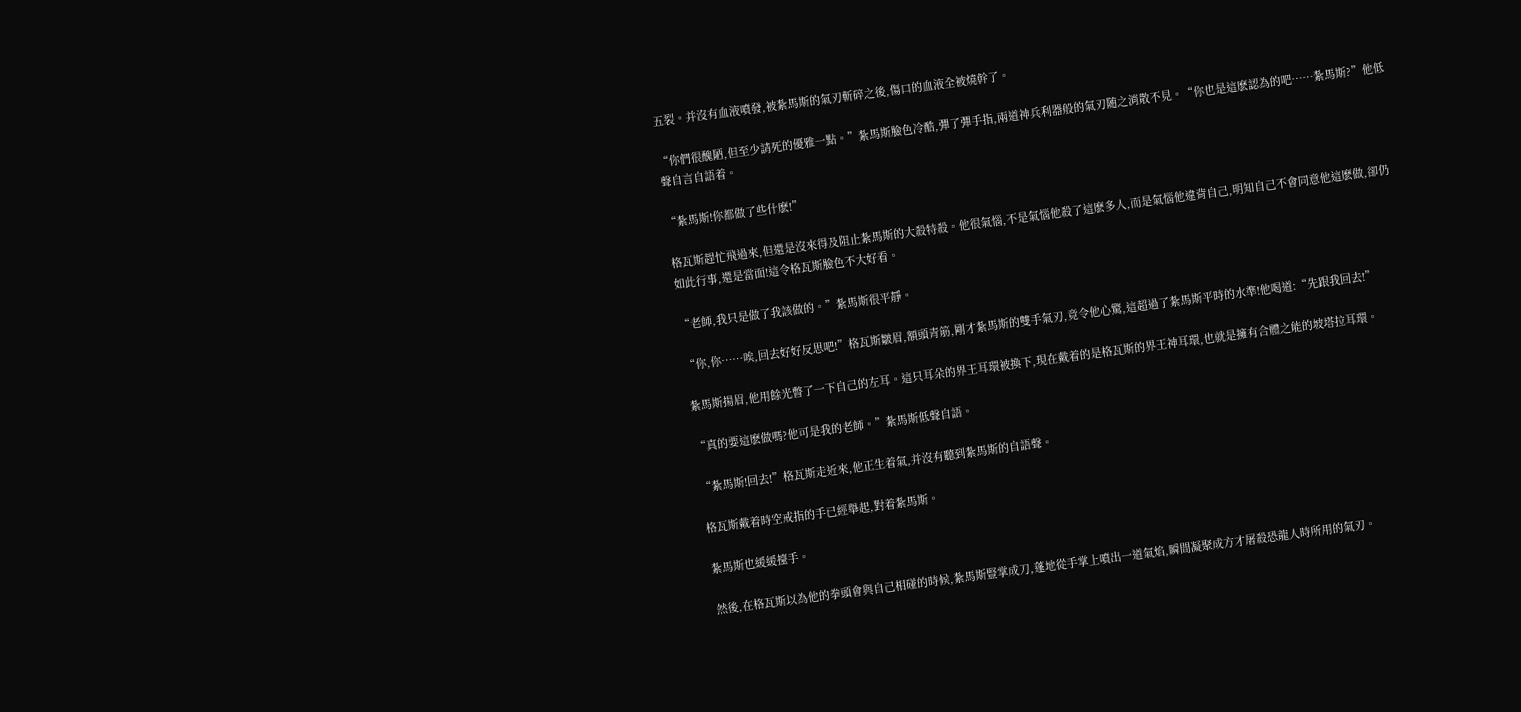五裂。并沒有血液噴發,被紮馬斯的氣刃斬碎之後,傷口的血液全被燒幹了。

“你們很醜陋,但至少請死的優雅一點。”紮馬斯臉色冷酷,彈了彈手指,兩道神兵利器般的氣刃随之消散不見。“你也是這麽認為的吧……紮馬斯?”他低聲自言自語着。

“紮馬斯!你都做了些什麽!”

格瓦斯趕忙飛過來,但還是沒來得及阻止紮馬斯的大殺特殺。他很氣惱,不是氣惱他殺了這麽多人,而是氣惱他違背自己,明知自己不會同意他這麽做,卻仍如此行事,還是當面!這令格瓦斯臉色不大好看。

“老師,我只是做了我該做的。”紮馬斯很平靜。

“你,你……唉,回去好好反思吧!”格瓦斯皺眉,額頭青筋,剛才紮馬斯的雙手氣刃,竟令他心驚,這超過了紮馬斯平時的水準!他喝道:“先跟我回去!”

紮馬斯揚眉,他用餘光瞥了一下自己的左耳。這只耳朵的界王耳環被換下,現在戴着的是格瓦斯的界王神耳環,也就是擁有合體之能的坡塔拉耳環。

“真的要這麽做嗎?他可是我的老師。”紮馬斯低聲自語。

“紮馬斯!回去!”格瓦斯走近來,他正生着氣,并沒有聽到紮馬斯的自語聲。

格瓦斯戴着時空戒指的手已經舉起,對着紮馬斯。

紮馬斯也緩緩擡手。

然後,在格瓦斯以為他的拳頭會與自己相碰的時候,紮馬斯豎掌成刀,蓬地從手掌上噴出一道氣焰,瞬間凝聚成方才屠殺恐龍人時所用的氣刃。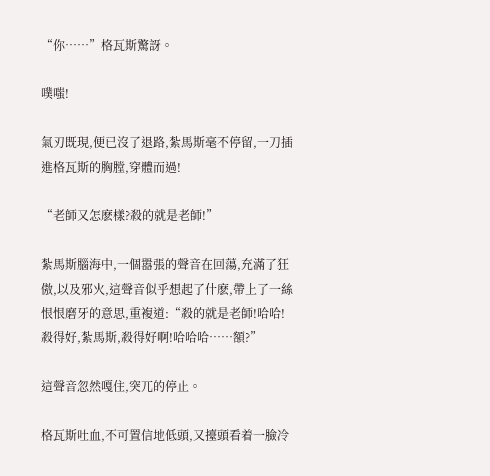“你……”格瓦斯驚訝。

噗嗤!

氣刃既現,便已沒了退路,紮馬斯毫不停留,一刀插進格瓦斯的胸膛,穿體而過!

“老師又怎麽樣?殺的就是老師!”

紮馬斯腦海中,一個嚣張的聲音在回蕩,充滿了狂傲,以及邪火,這聲音似乎想起了什麽,帶上了一絲恨恨磨牙的意思,重複道:“殺的就是老師!哈哈!殺得好,紮馬斯,殺得好啊!哈哈哈……額?”

這聲音忽然嘎住,突兀的停止。

格瓦斯吐血,不可置信地低頭,又擡頭看着一臉冷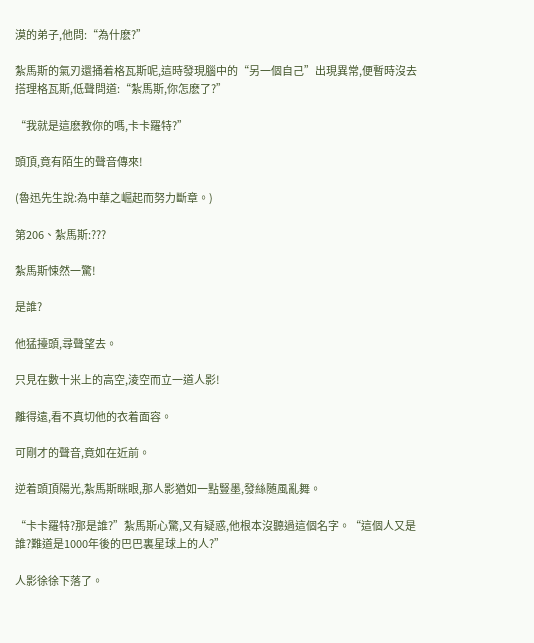漠的弟子,他問:“為什麽?”

紮馬斯的氣刃還捅着格瓦斯呢,這時發現腦中的“另一個自己”出現異常,便暫時沒去搭理格瓦斯,低聲問道:“紮馬斯,你怎麽了?”

“我就是這麽教你的嗎,卡卡羅特?”

頭頂,竟有陌生的聲音傳來!

(魯迅先生說:為中華之崛起而努力斷章。)

第206、紮馬斯:???

紮馬斯悚然一驚!

是誰?

他猛擡頭,尋聲望去。

只見在數十米上的高空,淩空而立一道人影!

離得遠,看不真切他的衣着面容。

可剛才的聲音,竟如在近前。

逆着頭頂陽光,紮馬斯眯眼,那人影猶如一點豎墨,發絲随風亂舞。

“卡卡羅特?那是誰?”紮馬斯心驚,又有疑惑,他根本沒聽過這個名字。“這個人又是誰?難道是1000年後的巴巴裏星球上的人?”

人影徐徐下落了。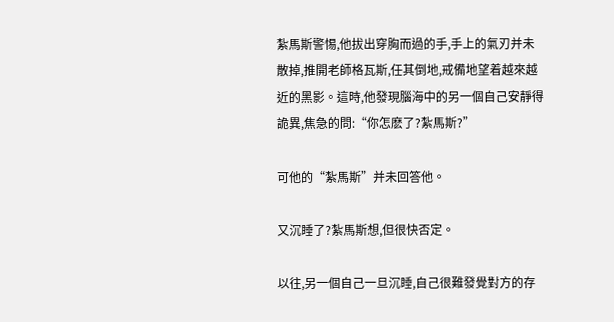紮馬斯警惕,他拔出穿胸而過的手,手上的氣刃并未散掉,推開老師格瓦斯,任其倒地,戒備地望着越來越近的黑影。這時,他發現腦海中的另一個自己安靜得詭異,焦急的問:“你怎麽了?紮馬斯?”

可他的“紮馬斯”并未回答他。

又沉睡了?紮馬斯想,但很快否定。

以往,另一個自己一旦沉睡,自己很難發覺對方的存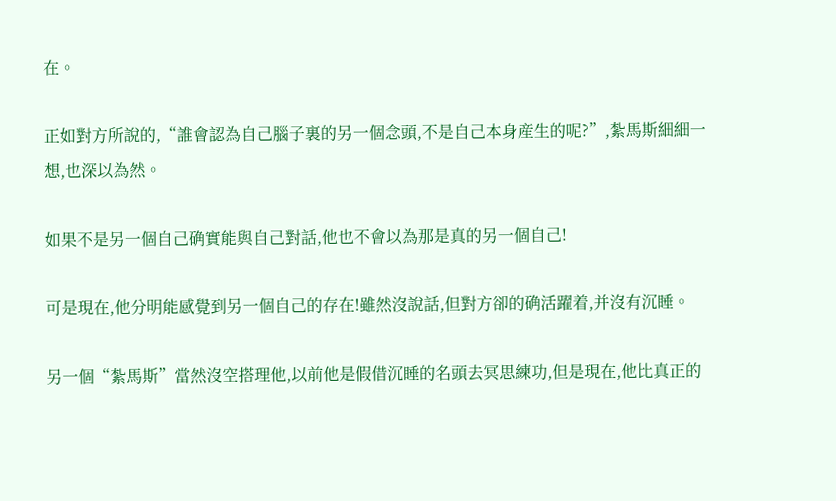在。

正如對方所說的,“誰會認為自己腦子裏的另一個念頭,不是自己本身産生的呢?”,紮馬斯細細一想,也深以為然。

如果不是另一個自己确實能與自己對話,他也不會以為那是真的另一個自己!

可是現在,他分明能感覺到另一個自己的存在!雖然沒說話,但對方卻的确活躍着,并沒有沉睡。

另一個“紮馬斯”當然沒空搭理他,以前他是假借沉睡的名頭去冥思練功,但是現在,他比真正的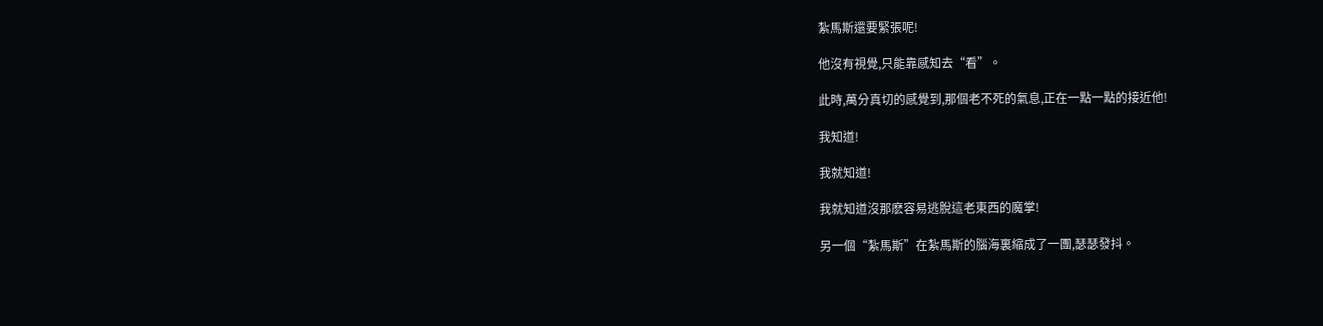紮馬斯還要緊張呢!

他沒有視覺,只能靠感知去“看”。

此時,萬分真切的感覺到,那個老不死的氣息,正在一點一點的接近他!

我知道!

我就知道!

我就知道沒那麽容易逃脫這老東西的魔掌!

另一個“紮馬斯”在紮馬斯的腦海裏縮成了一團,瑟瑟發抖。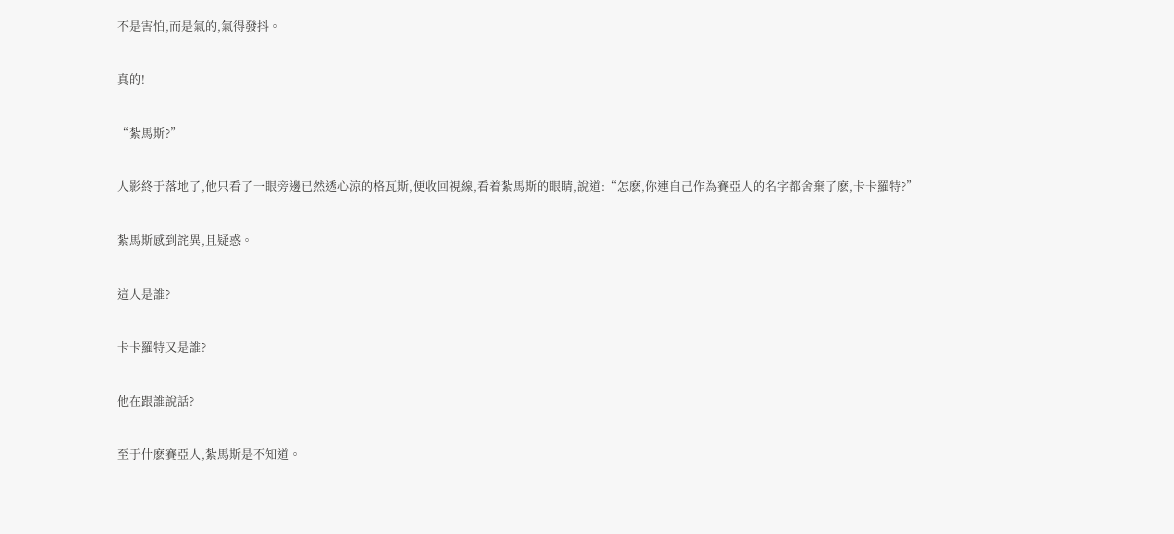不是害怕,而是氣的,氣得發抖。

真的!

“紮馬斯?”

人影終于落地了,他只看了一眼旁邊已然透心涼的格瓦斯,便收回視線,看着紮馬斯的眼睛,說道:“怎麽,你連自己作為賽亞人的名字都舍棄了麽,卡卡羅特?”

紮馬斯感到詫異,且疑惑。

這人是誰?

卡卡羅特又是誰?

他在跟誰說話?

至于什麽賽亞人,紮馬斯是不知道。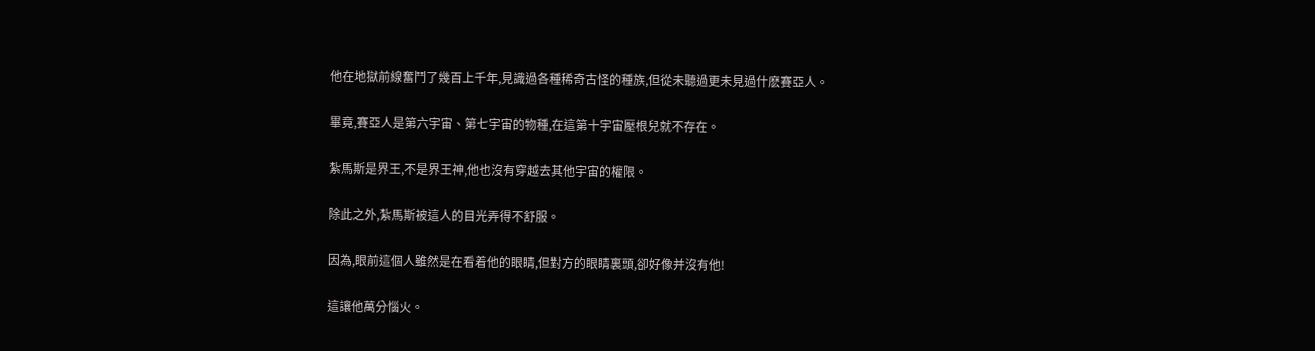他在地獄前線奮鬥了幾百上千年,見識過各種稀奇古怪的種族,但從未聽過更未見過什麽賽亞人。

畢竟,賽亞人是第六宇宙、第七宇宙的物種,在這第十宇宙壓根兒就不存在。

紮馬斯是界王,不是界王神,他也沒有穿越去其他宇宙的權限。

除此之外,紮馬斯被這人的目光弄得不舒服。

因為,眼前這個人雖然是在看着他的眼睛,但對方的眼睛裏頭,卻好像并沒有他!

這讓他萬分惱火。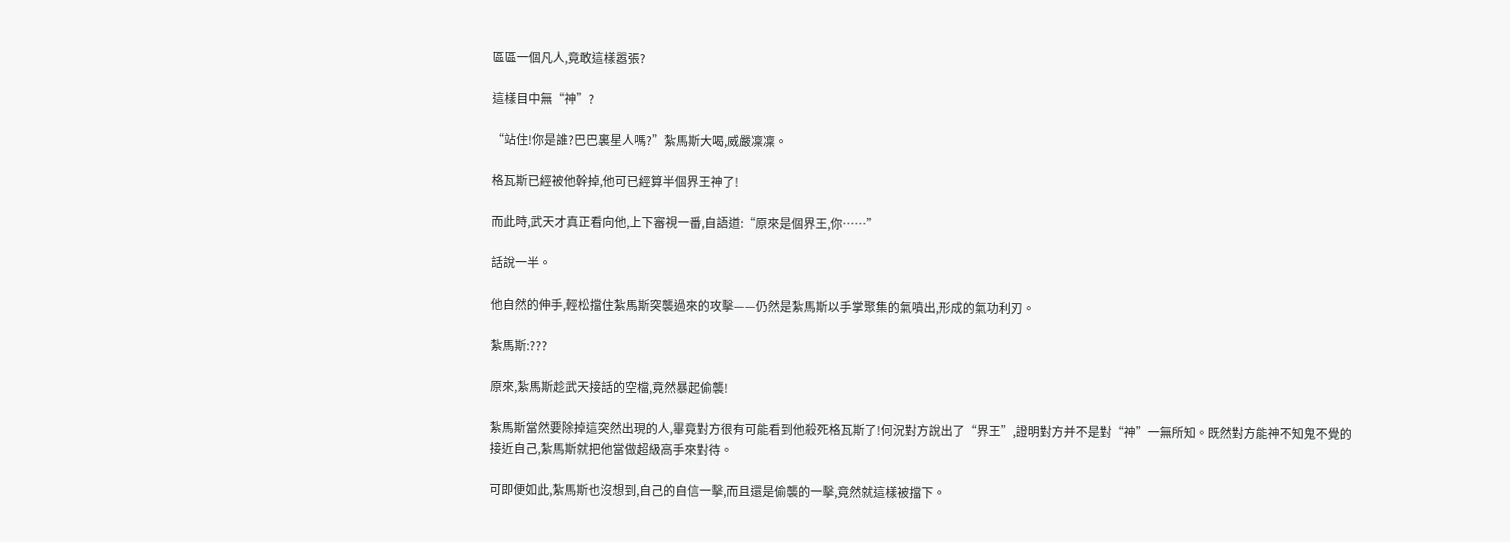區區一個凡人,竟敢這樣嚣張?

這樣目中無“神”?

“站住!你是誰?巴巴裏星人嗎?”紮馬斯大喝,威嚴凜凜。

格瓦斯已經被他幹掉,他可已經算半個界王神了!

而此時,武天才真正看向他,上下審視一番,自語道:“原來是個界王,你……”

話說一半。

他自然的伸手,輕松擋住紮馬斯突襲過來的攻擊——仍然是紮馬斯以手掌聚集的氣噴出,形成的氣功利刃。

紮馬斯:???

原來,紮馬斯趁武天接話的空檔,竟然暴起偷襲!

紮馬斯當然要除掉這突然出現的人,畢竟對方很有可能看到他殺死格瓦斯了!何況對方說出了“界王”,證明對方并不是對“神”一無所知。既然對方能神不知鬼不覺的接近自己,紮馬斯就把他當做超級高手來對待。

可即便如此,紮馬斯也沒想到,自己的自信一擊,而且還是偷襲的一擊,竟然就這樣被擋下。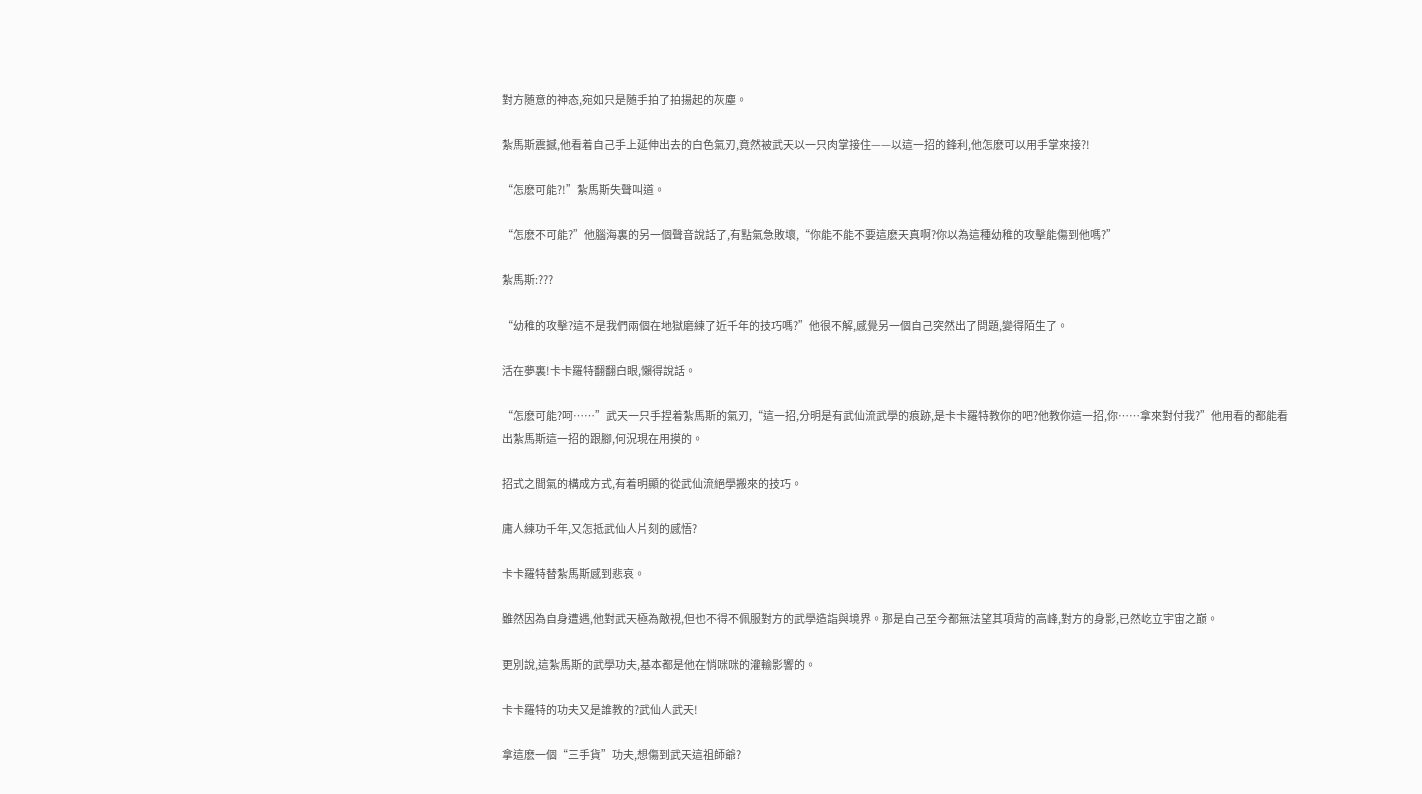對方随意的神态,宛如只是随手拍了拍揚起的灰塵。

紮馬斯震撼,他看着自己手上延伸出去的白色氣刃,竟然被武天以一只肉掌接住——以這一招的鋒利,他怎麽可以用手掌來接?!

“怎麽可能?!”紮馬斯失聲叫道。

“怎麽不可能?”他腦海裏的另一個聲音說話了,有點氣急敗壞,“你能不能不要這麽天真啊?你以為這種幼稚的攻擊能傷到他嗎?”

紮馬斯:???

“幼稚的攻擊?這不是我們兩個在地獄磨練了近千年的技巧嗎?”他很不解,感覺另一個自己突然出了問題,變得陌生了。

活在夢裏!卡卡羅特翻翻白眼,懶得說話。

“怎麽可能?呵……”武天一只手捏着紮馬斯的氣刃,“這一招,分明是有武仙流武學的痕跡,是卡卡羅特教你的吧?他教你這一招,你……拿來對付我?”他用看的都能看出紮馬斯這一招的跟腳,何況現在用摸的。

招式之間氣的構成方式,有着明顯的從武仙流絕學搬來的技巧。

庸人練功千年,又怎抵武仙人片刻的感悟?

卡卡羅特替紮馬斯感到悲哀。

雖然因為自身遭遇,他對武天極為敵視,但也不得不佩服對方的武學造詣與境界。那是自己至今都無法望其項背的高峰,對方的身影,已然屹立宇宙之巅。

更別說,這紮馬斯的武學功夫,基本都是他在悄咪咪的灌輸影響的。

卡卡羅特的功夫又是誰教的?武仙人武天!

拿這麽一個“三手貨”功夫,想傷到武天這祖師爺?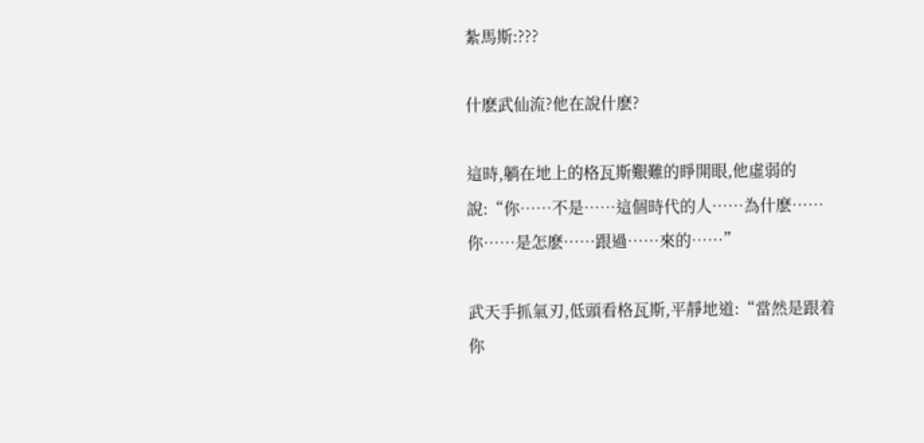紮馬斯:???

什麽武仙流?他在說什麽?

這時,躺在地上的格瓦斯艱難的睜開眼,他虛弱的說:“你……不是……這個時代的人……為什麽……你……是怎麽……跟過……來的……”

武天手抓氣刃,低頭看格瓦斯,平靜地道:“當然是跟着你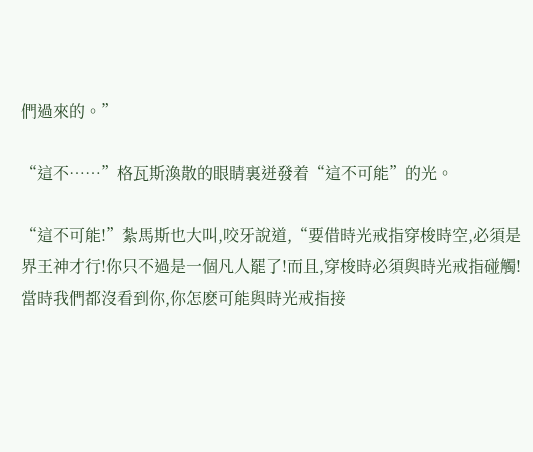們過來的。”

“這不……”格瓦斯渙散的眼睛裏迸發着“這不可能”的光。

“這不可能!”紮馬斯也大叫,咬牙說道,“要借時光戒指穿梭時空,必須是界王神才行!你只不過是一個凡人罷了!而且,穿梭時必須與時光戒指碰觸!當時我們都沒看到你,你怎麽可能與時光戒指接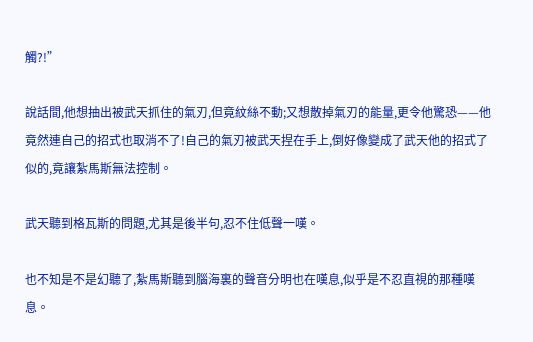觸?!”

說話間,他想抽出被武天抓住的氣刃,但竟紋絲不動;又想散掉氣刃的能量,更令他驚恐——他竟然連自己的招式也取消不了!自己的氣刃被武天捏在手上,倒好像變成了武天他的招式了似的,竟讓紮馬斯無法控制。

武天聽到格瓦斯的問題,尤其是後半句,忍不住低聲一嘆。

也不知是不是幻聽了,紮馬斯聽到腦海裏的聲音分明也在嘆息,似乎是不忍直視的那種嘆息。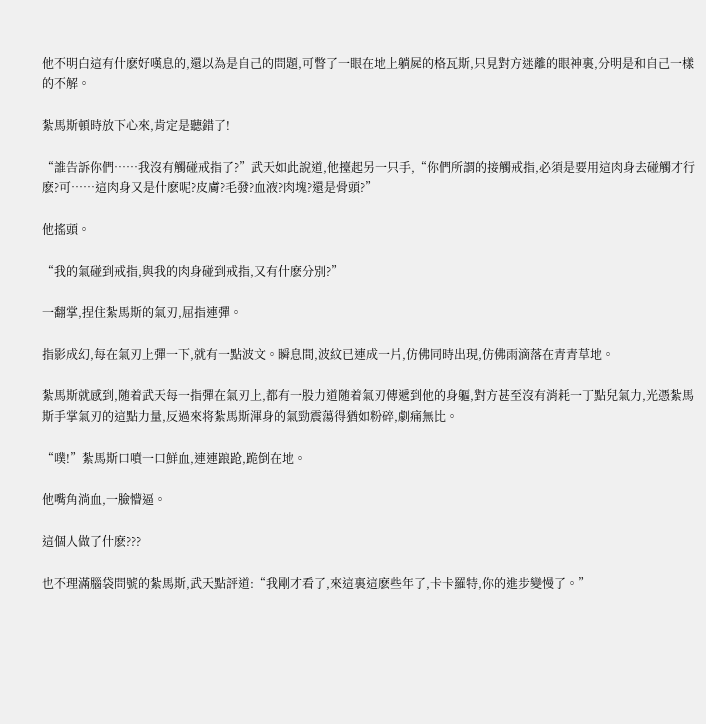他不明白這有什麽好嘆息的,還以為是自己的問題,可瞥了一眼在地上躺屍的格瓦斯,只見對方迷離的眼神裏,分明是和自己一樣的不解。

紮馬斯頓時放下心來,肯定是聽錯了!

“誰告訴你們……我沒有觸碰戒指了?”武天如此說道,他擡起另一只手,“你們所謂的接觸戒指,必須是要用這肉身去碰觸才行麽?可……這肉身又是什麽呢?皮膚?毛發?血液?肉塊?還是骨頭?”

他搖頭。

“我的氣碰到戒指,與我的肉身碰到戒指,又有什麽分別?”

一翻掌,捏住紮馬斯的氣刃,屈指連彈。

指影成幻,每在氣刃上彈一下,就有一點波文。瞬息間,波紋已連成一片,仿佛同時出現,仿佛雨滴落在青青草地。

紮馬斯就感到,随着武天每一指彈在氣刃上,都有一股力道随着氣刃傳遞到他的身軀,對方甚至沒有消耗一丁點兒氣力,光憑紮馬斯手掌氣刃的這點力量,反過來将紮馬斯渾身的氣勁震蕩得猶如粉碎,劇痛無比。

“噗!”紮馬斯口噴一口鮮血,連連踉跄,跪倒在地。

他嘴角淌血,一臉懵逼。

這個人做了什麽???

也不理滿腦袋問號的紮馬斯,武天點評道:“我剛才看了,來這裏這麽些年了,卡卡羅特,你的進步變慢了。”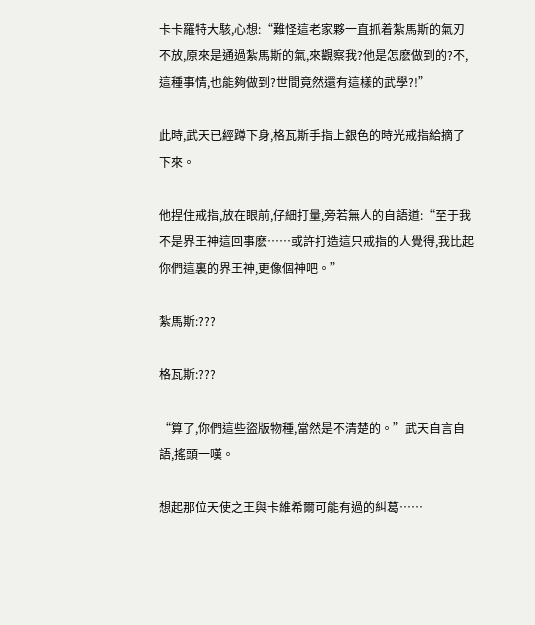卡卡羅特大駭,心想:“難怪這老家夥一直抓着紮馬斯的氣刃不放,原來是通過紮馬斯的氣,來觀察我?他是怎麽做到的?不,這種事情,也能夠做到?世間竟然還有這樣的武學?!”

此時,武天已經蹲下身,格瓦斯手指上銀色的時光戒指給摘了下來。

他捏住戒指,放在眼前,仔細打量,旁若無人的自語道:“至于我不是界王神這回事麽……或許打造這只戒指的人覺得,我比起你們這裏的界王神,更像個神吧。”

紮馬斯:???

格瓦斯:???

“算了,你們這些盜版物種,當然是不清楚的。”武天自言自語,搖頭一嘆。

想起那位天使之王與卡維希爾可能有過的糾葛……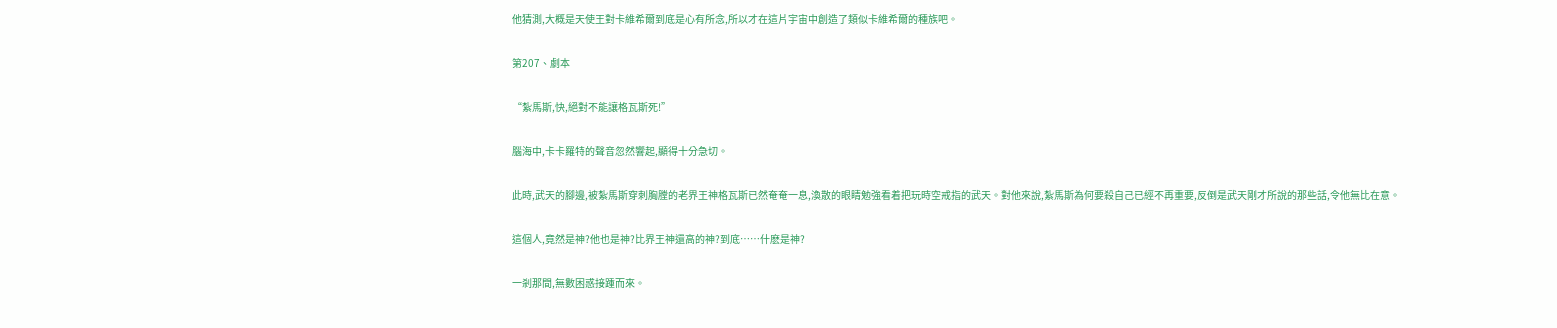他猜測,大概是天使王對卡維希爾到底是心有所念,所以才在這片宇宙中創造了類似卡維希爾的種族吧。

第207、劇本

“紮馬斯,快,絕對不能讓格瓦斯死!”

腦海中,卡卡羅特的聲音忽然響起,顯得十分急切。

此時,武天的腳邊,被紮馬斯穿刺胸膛的老界王神格瓦斯已然奄奄一息,渙散的眼睛勉強看着把玩時空戒指的武天。對他來說,紮馬斯為何要殺自己已經不再重要,反倒是武天剛才所說的那些話,令他無比在意。

這個人,竟然是神?他也是神?比界王神還高的神?到底……什麽是神?

一剎那間,無數困惑接踵而來。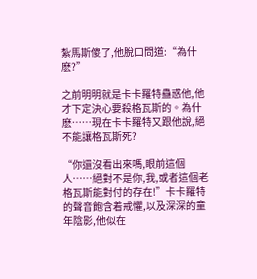紮馬斯傻了,他脫口問道:“為什麽?”

之前明明就是卡卡羅特蠱惑他,他才下定決心要殺格瓦斯的。為什麽……現在卡卡羅特又跟他說,絕不能讓格瓦斯死?

“你還沒看出來嗎,眼前這個人……絕對不是你,我,或者這個老格瓦斯能對付的存在!”卡卡羅特的聲音飽含着戒懼,以及深深的童年陰影,他似在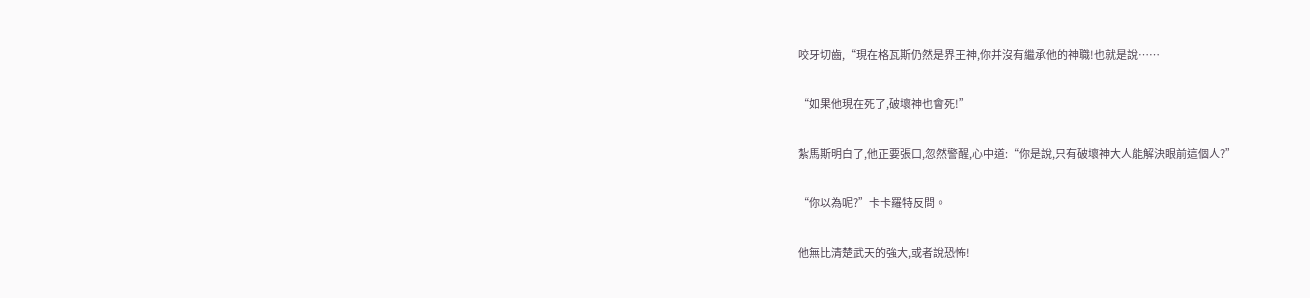咬牙切齒,“現在格瓦斯仍然是界王神,你并沒有繼承他的神職!也就是說……

“如果他現在死了,破壞神也會死!”

紮馬斯明白了,他正要張口,忽然警醒,心中道:“你是說,只有破壞神大人能解決眼前這個人?”

“你以為呢?”卡卡羅特反問。

他無比清楚武天的強大,或者說恐怖!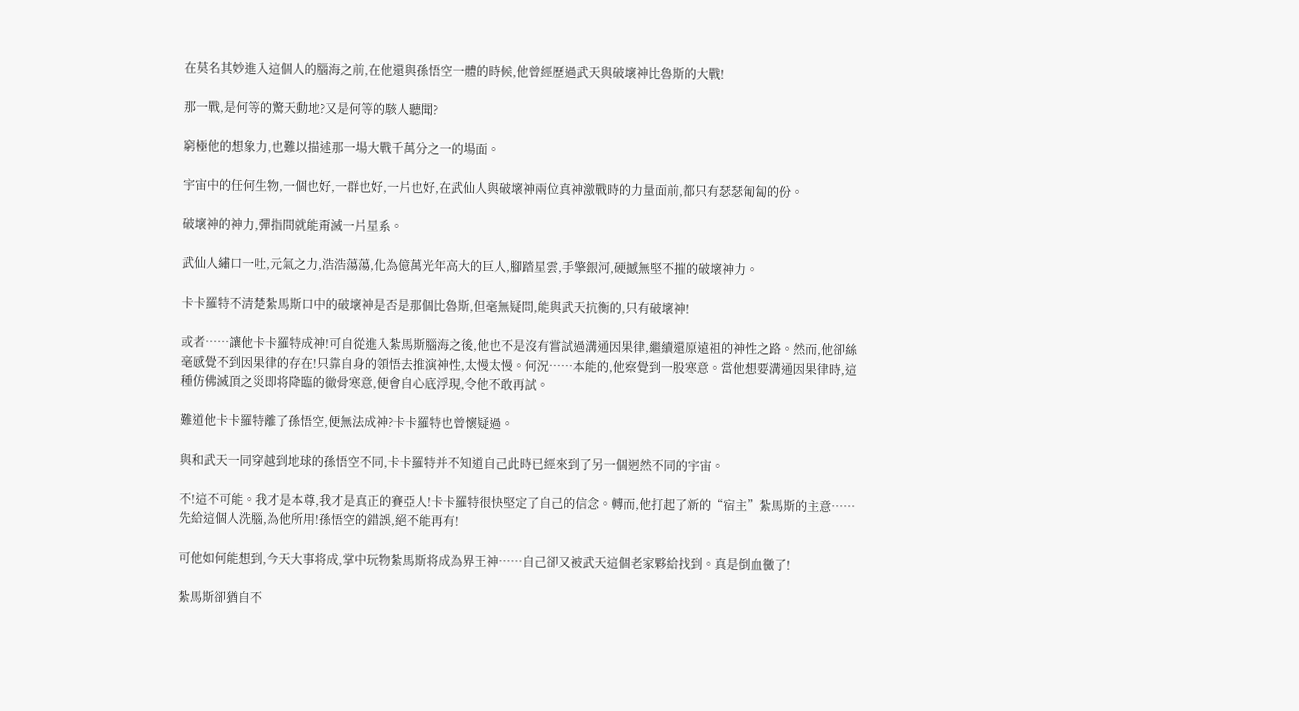在莫名其妙進入這個人的腦海之前,在他還與孫悟空一體的時候,他曾經歷過武天與破壞神比魯斯的大戰!

那一戰,是何等的驚天動地?又是何等的駭人聽聞?

窮極他的想象力,也難以描述那一場大戰千萬分之一的場面。

宇宙中的任何生物,一個也好,一群也好,一片也好,在武仙人與破壞神兩位真神激戰時的力量面前,都只有瑟瑟匍匐的份。

破壞神的神力,彈指間就能甭滅一片星系。

武仙人繡口一吐,元氣之力,浩浩蕩蕩,化為億萬光年高大的巨人,腳踏星雲,手擎銀河,硬撼無堅不摧的破壞神力。

卡卡羅特不清楚紮馬斯口中的破壞神是否是那個比魯斯,但毫無疑問,能與武天抗衡的,只有破壞神!

或者……讓他卡卡羅特成神!可自從進入紮馬斯腦海之後,他也不是沒有嘗試過溝通因果律,繼續還原遠祖的神性之路。然而,他卻絲毫感覺不到因果律的存在!只靠自身的領悟去推演神性,太慢太慢。何況……本能的,他察覺到一股寒意。當他想要溝通因果律時,這種仿佛滅頂之災即将降臨的徹骨寒意,便會自心底浮現,令他不敢再試。

難道他卡卡羅特離了孫悟空,便無法成神?卡卡羅特也曾懷疑過。

與和武天一同穿越到地球的孫悟空不同,卡卡羅特并不知道自己此時已經來到了另一個迥然不同的宇宙。

不!這不可能。我才是本尊,我才是真正的賽亞人!卡卡羅特很快堅定了自己的信念。轉而,他打起了新的“宿主”紮馬斯的主意……先給這個人洗腦,為他所用!孫悟空的錯誤,絕不能再有!

可他如何能想到,今天大事将成,掌中玩物紮馬斯将成為界王神……自己卻又被武天這個老家夥給找到。真是倒血黴了!

紮馬斯卻猶自不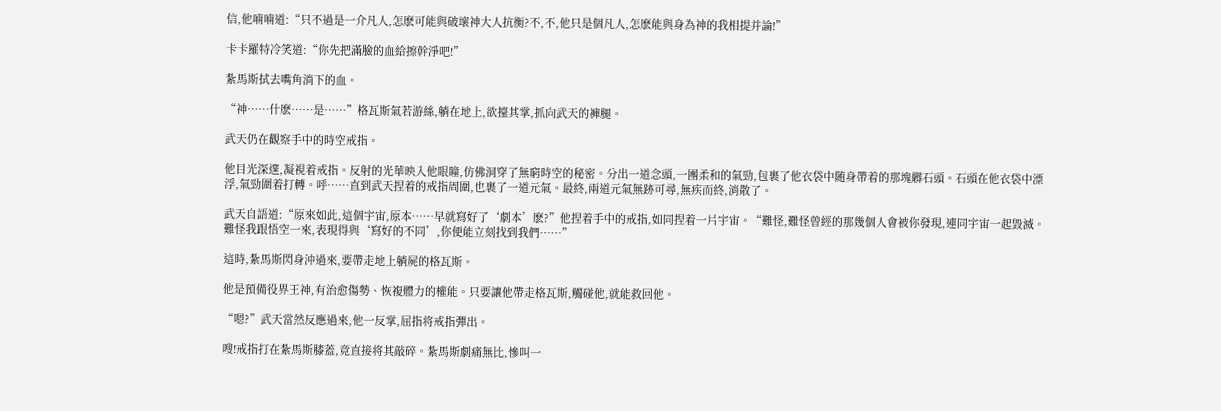信,他喃喃道:“只不過是一介凡人,怎麽可能與破壞神大人抗衡?不,不,他只是個凡人,怎麽能與身為神的我相提并論!”

卡卡羅特冷笑道:“你先把滿臉的血給擦幹淨吧!”

紮馬斯拭去嘴角淌下的血。

“神……什麽……是……”格瓦斯氣若游絲,躺在地上,欲擡其掌,抓向武天的褲腿。

武天仍在觀察手中的時空戒指。

他目光深邃,凝視着戒指。反射的光華映入他眼瞳,仿佛洞穿了無窮時空的秘密。分出一道念頭,一團柔和的氣勁,包裹了他衣袋中随身帶着的那塊髒石頭。石頭在他衣袋中漂浮,氣勁圍着打轉。呼……直到武天捏着的戒指周圍,也裹了一道元氣。最終,兩道元氣無跡可尋,無疾而終,消散了。

武天自語道:“原來如此,這個宇宙,原本……早就寫好了‘劇本’麽?”他捏着手中的戒指,如同捏着一片宇宙。“難怪,難怪曾經的那幾個人會被你發現,連同宇宙一起毀滅。難怪我跟悟空一來,表現得與‘寫好的不同’,你便能立刻找到我們……”

這時,紮馬斯閃身沖過來,要帶走地上躺屍的格瓦斯。

他是預備役界王神,有治愈傷勢、恢複體力的權能。只要讓他帶走格瓦斯,觸碰他,就能救回他。

“嗯?”武天當然反應過來,他一反掌,屈指将戒指彈出。

嗖!戒指打在紮馬斯膝蓋,竟直接将其敲碎。紮馬斯劇痛無比,慘叫一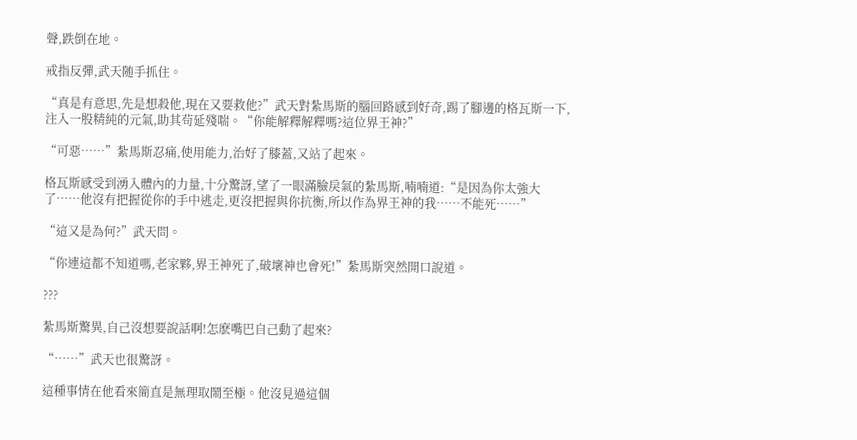聲,跌倒在地。

戒指反彈,武天随手抓住。

“真是有意思,先是想殺他,現在又要救他?”武天對紮馬斯的腦回路感到好奇,踢了腳邊的格瓦斯一下,注入一股精純的元氣,助其茍延殘喘。“你能解釋解釋嗎?這位界王神?”

“可惡……”紮馬斯忍痛,使用能力,治好了膝蓋,又站了起來。

格瓦斯感受到湧入體內的力量,十分驚訝,望了一眼滿臉戾氣的紮馬斯,喃喃道:“是因為你太強大了……他沒有把握從你的手中逃走,更沒把握與你抗衡,所以作為界王神的我……不能死……”

“這又是為何?”武天問。

“你連這都不知道嗎,老家夥,界王神死了,破壞神也會死!”紮馬斯突然開口說道。

???

紮馬斯驚異,自己沒想要說話啊!怎麽嘴巴自己動了起來?

“……”武天也很驚訝。

這種事情在他看來簡直是無理取鬧至極。他沒見過這個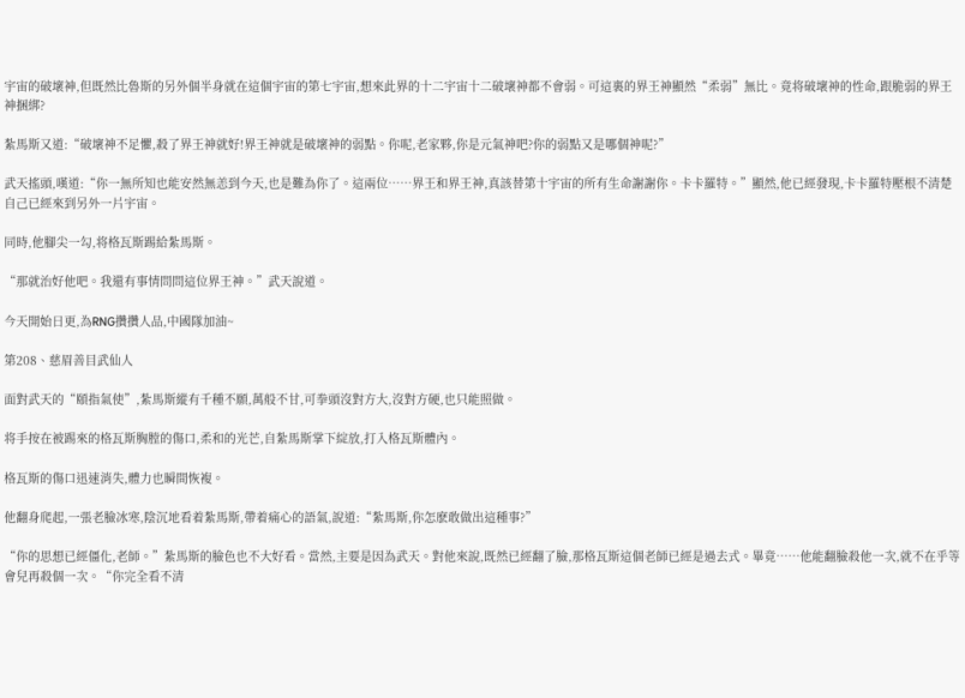宇宙的破壞神,但既然比魯斯的另外個半身就在這個宇宙的第七宇宙,想來此界的十二宇宙十二破壞神都不會弱。可這裏的界王神顯然“柔弱”無比。竟将破壞神的性命,跟脆弱的界王神捆綁?

紮馬斯又道:“破壞神不足懼,殺了界王神就好!界王神就是破壞神的弱點。你呢,老家夥,你是元氣神吧?你的弱點又是哪個神呢?”

武天搖頭,嘆道:“你一無所知也能安然無恙到今天,也是難為你了。這兩位……界王和界王神,真該替第十宇宙的所有生命謝謝你。卡卡羅特。”顯然,他已經發現,卡卡羅特壓根不清楚自己已經來到另外一片宇宙。

同時,他腳尖一勾,将格瓦斯踢給紮馬斯。

“那就治好他吧。我還有事情問問這位界王神。”武天說道。

今天開始日更,為RNG攢攢人品,中國隊加油~

第208、慈眉善目武仙人

面對武天的“頤指氣使”,紮馬斯縱有千種不願,萬般不甘,可拳頭沒對方大,沒對方硬,也只能照做。

将手按在被踢來的格瓦斯胸膛的傷口,柔和的光芒,自紮馬斯掌下綻放,打入格瓦斯體內。

格瓦斯的傷口迅速消失,體力也瞬間恢複。

他翻身爬起,一張老臉冰寒,陰沉地看着紮馬斯,帶着痛心的語氣,說道:“紮馬斯,你怎麽敢做出這種事?”

“你的思想已經僵化,老師。”紮馬斯的臉色也不大好看。當然,主要是因為武天。對他來說,既然已經翻了臉,那格瓦斯這個老師已經是過去式。畢竟……他能翻臉殺他一次,就不在乎等會兒再殺個一次。“你完全看不清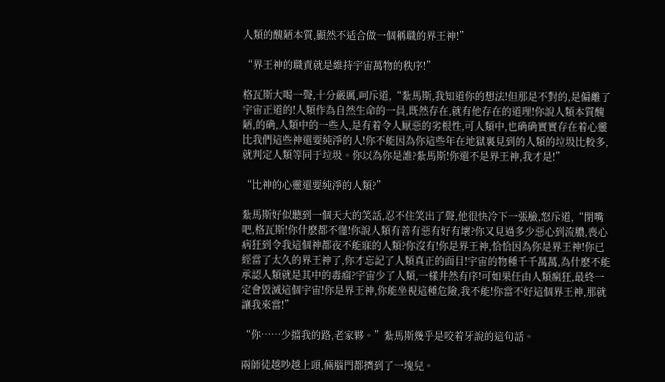人類的醜陋本質,顯然不适合做一個稱職的界王神!”

“界王神的職責就是維持宇宙萬物的秩序!”

格瓦斯大喝一聲,十分嚴厲,呵斥道,“紮馬斯,我知道你的想法!但那是不對的,是偏離了宇宙正道的!人類作為自然生命的一員,既然存在,就有他存在的道理!你說人類本質醜陋,的确,人類中的一些人,是有着令人厭惡的劣根性,可人類中,也确确實實存在着心靈比我們這些神還要純淨的人!你不能因為你這些年在地獄裏見到的人類的垃圾比較多,就判定人類等同于垃圾。你以為你是誰?紮馬斯!你還不是界王神,我才是!”

“比神的心靈還要純淨的人類?”

紮馬斯好似聽到一個天大的笑話,忍不住笑出了聲,他很快冷下一張臉,怒斥道,“閉嘴吧,格瓦斯!你什麽都不懂!你說人類有善有惡有好有壞?你又見過多少惡心到流膿,喪心病狂到令我這個神都夜不能寐的人類?你沒有!你是界王神,恰恰因為你是界王神!你已經當了太久的界王神了,你才忘記了人類真正的面目!宇宙的物種千千萬萬,為什麽不能承認人類就是其中的毒瘤?宇宙少了人類,一樣井然有序!可如果任由人類瘋狂,最終一定會毀滅這個宇宙!你是界王神,你能坐視這種危險,我不能!你當不好這個界王神,那就讓我來當!”

“你……少擋我的路,老家夥。”紮馬斯幾乎是咬着牙說的這句話。

兩師徒越吵越上頭,倆腦門都擠到了一塊兒。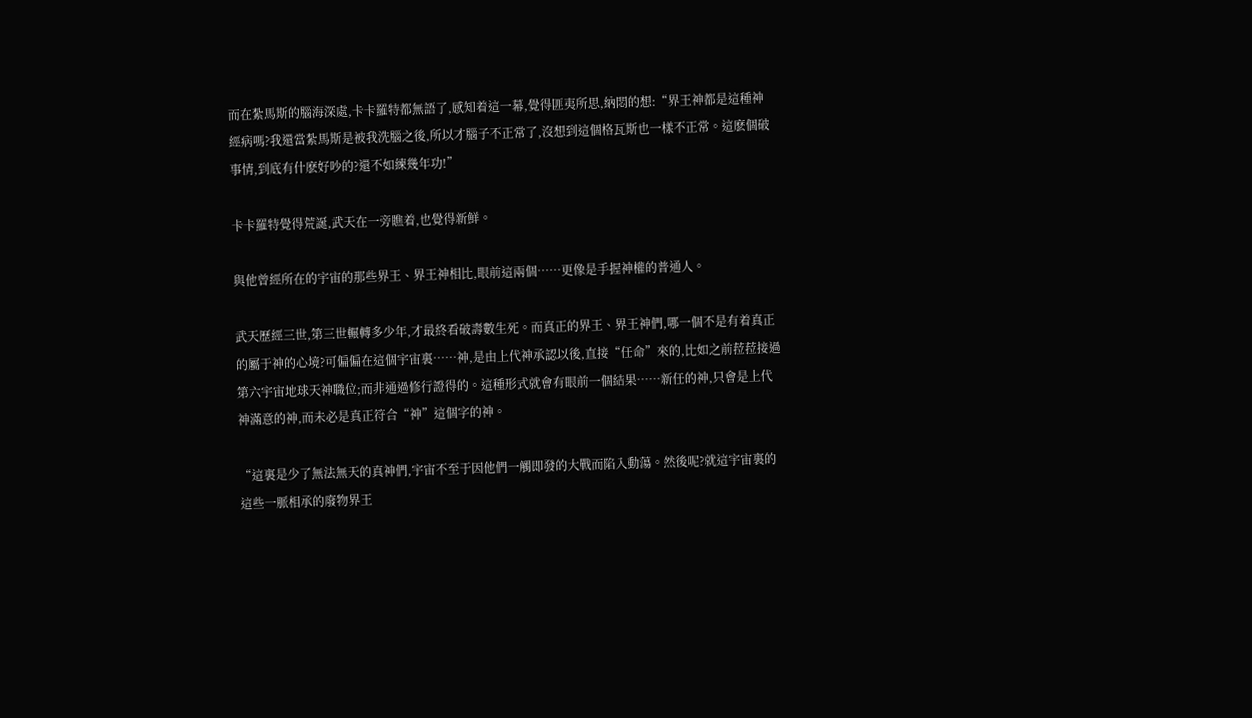而在紮馬斯的腦海深處,卡卡羅特都無語了,感知着這一幕,覺得匪夷所思,納悶的想:“界王神都是這種神經病嗎?我還當紮馬斯是被我洗腦之後,所以才腦子不正常了,沒想到這個格瓦斯也一樣不正常。這麽個破事情,到底有什麽好吵的?還不如練幾年功!”

卡卡羅特覺得荒誕,武天在一旁瞧着,也覺得新鮮。

與他曾經所在的宇宙的那些界王、界王神相比,眼前這兩個……更像是手握神權的普通人。

武天歷經三世,第三世輾轉多少年,才最終看破壽數生死。而真正的界王、界王神們,哪一個不是有着真正的屬于神的心境?可偏偏在這個宇宙裏……神,是由上代神承認以後,直接“任命”來的,比如之前菈菈接過第六宇宙地球天神職位;而非通過修行證得的。這種形式就會有眼前一個結果……新任的神,只會是上代神滿意的神,而未必是真正符合“神”這個字的神。

“這裏是少了無法無天的真神們,宇宙不至于因他們一觸即發的大戰而陷入動蕩。然後呢?就這宇宙裏的這些一脈相承的廢物界王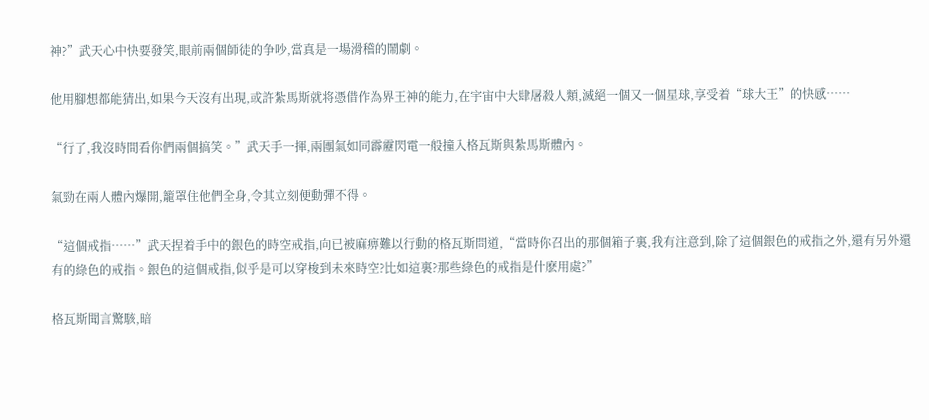神?”武天心中快要發笑,眼前兩個師徒的争吵,當真是一場滑稽的鬧劇。

他用腳想都能猜出,如果今天沒有出現,或許紮馬斯就将憑借作為界王神的能力,在宇宙中大肆屠殺人類,滅絕一個又一個星球,享受着“球大王”的快感……

“行了,我沒時間看你們兩個搞笑。”武天手一揮,兩團氣如同霹靂閃電一般撞入格瓦斯與紮馬斯體內。

氣勁在兩人體內爆開,籠罩住他們全身,令其立刻便動彈不得。

“這個戒指……”武天捏着手中的銀色的時空戒指,向已被麻痹難以行動的格瓦斯問道,“當時你召出的那個箱子裏,我有注意到,除了這個銀色的戒指之外,還有另外還有的綠色的戒指。銀色的這個戒指,似乎是可以穿梭到未來時空?比如這裏?那些綠色的戒指是什麽用處?”

格瓦斯聞言驚駭,暗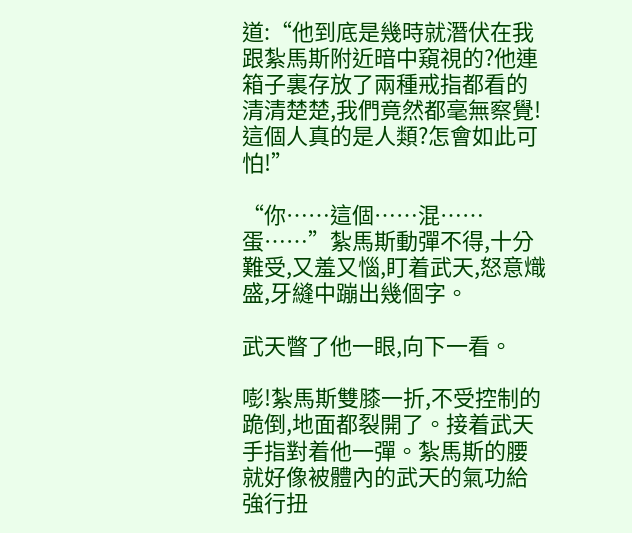道:“他到底是幾時就潛伏在我跟紮馬斯附近暗中窺視的?他連箱子裏存放了兩種戒指都看的清清楚楚,我們竟然都毫無察覺!這個人真的是人類?怎會如此可怕!”

“你……這個……混……蛋……”紮馬斯動彈不得,十分難受,又羞又惱,盯着武天,怒意熾盛,牙縫中蹦出幾個字。

武天瞥了他一眼,向下一看。

嘭!紮馬斯雙膝一折,不受控制的跪倒,地面都裂開了。接着武天手指對着他一彈。紮馬斯的腰就好像被體內的武天的氣功給強行扭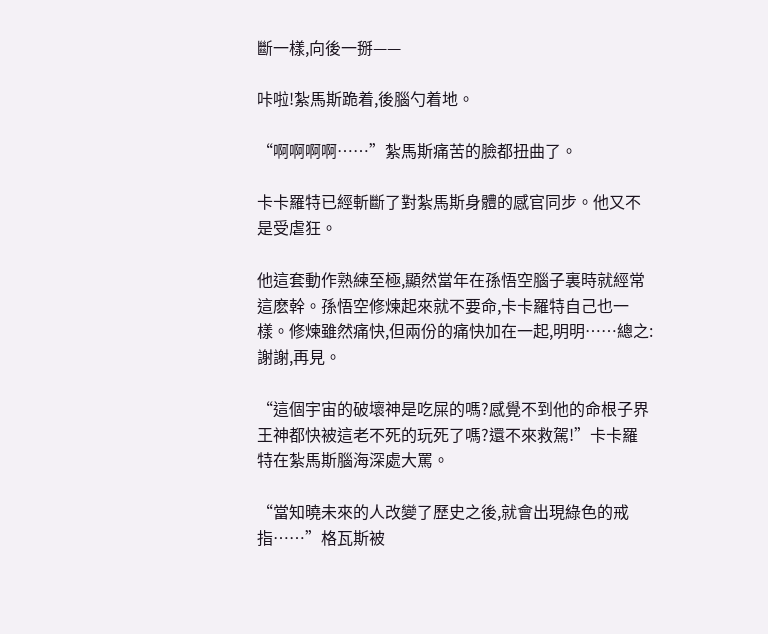斷一樣,向後一掰——

咔啦!紮馬斯跪着,後腦勺着地。

“啊啊啊啊……”紮馬斯痛苦的臉都扭曲了。

卡卡羅特已經斬斷了對紮馬斯身體的感官同步。他又不是受虐狂。

他這套動作熟練至極,顯然當年在孫悟空腦子裏時就經常這麽幹。孫悟空修煉起來就不要命,卡卡羅特自己也一樣。修煉雖然痛快,但兩份的痛快加在一起,明明……總之:謝謝,再見。

“這個宇宙的破壞神是吃屎的嗎?感覺不到他的命根子界王神都快被這老不死的玩死了嗎?還不來救駕!”卡卡羅特在紮馬斯腦海深處大罵。

“當知曉未來的人改變了歷史之後,就會出現綠色的戒指……”格瓦斯被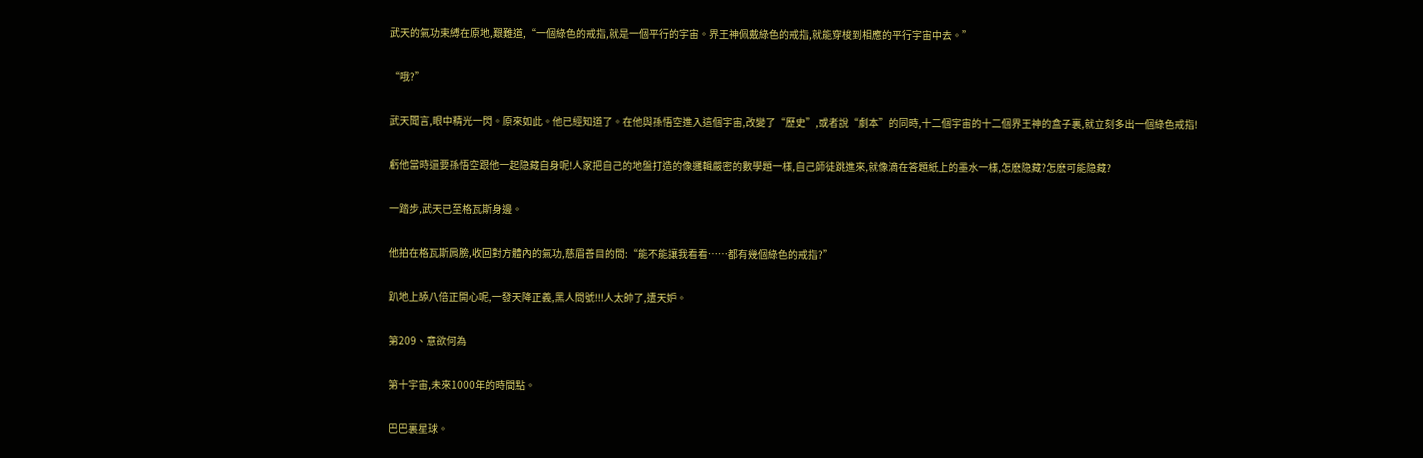武天的氣功束縛在原地,艱難道,“一個綠色的戒指,就是一個平行的宇宙。界王神佩戴綠色的戒指,就能穿梭到相應的平行宇宙中去。”

“哦?”

武天聞言,眼中精光一閃。原來如此。他已經知道了。在他與孫悟空進入這個宇宙,改變了“歷史”,或者說“劇本”的同時,十二個宇宙的十二個界王神的盒子裏,就立刻多出一個綠色戒指!

虧他當時還要孫悟空跟他一起隐藏自身呢!人家把自己的地盤打造的像邏輯嚴密的數學題一樣,自己師徒跳進來,就像滴在答題紙上的墨水一樣,怎麽隐藏?怎麽可能隐藏?

一踏步,武天已至格瓦斯身邊。

他拍在格瓦斯肩膀,收回對方體內的氣功,慈眉善目的問:“能不能讓我看看……都有幾個綠色的戒指?”

趴地上舔八倍正開心呢,一發天降正義,黑人問號!!!人太帥了,遭天妒。

第209、意欲何為

第十宇宙,未來1000年的時間點。

巴巴裏星球。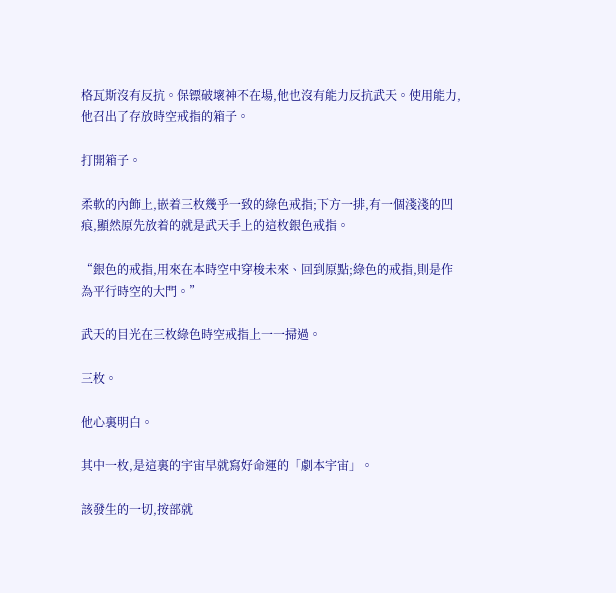格瓦斯沒有反抗。保镖破壞神不在場,他也沒有能力反抗武天。使用能力,他召出了存放時空戒指的箱子。

打開箱子。

柔軟的內飾上,嵌着三枚幾乎一致的綠色戒指;下方一排,有一個淺淺的凹痕,顯然原先放着的就是武天手上的這枚銀色戒指。

“銀色的戒指,用來在本時空中穿梭未來、回到原點;綠色的戒指,則是作為平行時空的大門。”

武天的目光在三枚綠色時空戒指上一一掃過。

三枚。

他心裏明白。

其中一枚,是這裏的宇宙早就寫好命運的「劇本宇宙」。

該發生的一切,按部就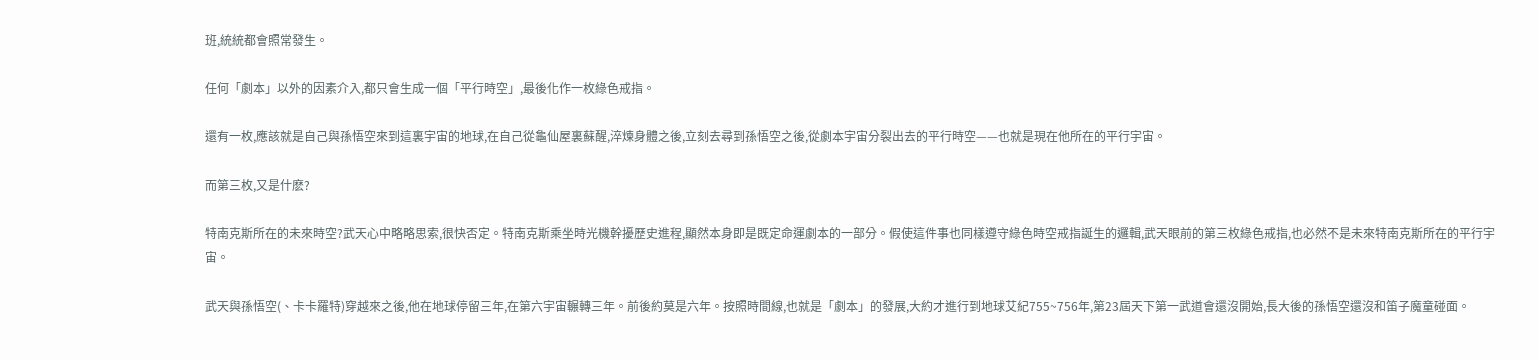班,統統都會照常發生。

任何「劇本」以外的因素介入,都只會生成一個「平行時空」,最後化作一枚綠色戒指。

還有一枚,應該就是自己與孫悟空來到這裏宇宙的地球,在自己從龜仙屋裏蘇醒,淬煉身體之後,立刻去尋到孫悟空之後,從劇本宇宙分裂出去的平行時空——也就是現在他所在的平行宇宙。

而第三枚,又是什麽?

特南克斯所在的未來時空?武天心中略略思索,很快否定。特南克斯乘坐時光機幹擾歷史進程,顯然本身即是既定命運劇本的一部分。假使這件事也同樣遵守綠色時空戒指誕生的邏輯,武天眼前的第三枚綠色戒指,也必然不是未來特南克斯所在的平行宇宙。

武天與孫悟空(、卡卡羅特)穿越來之後,他在地球停留三年,在第六宇宙輾轉三年。前後約莫是六年。按照時間線,也就是「劇本」的發展,大約才進行到地球艾紀755~756年,第23屆天下第一武道會還沒開始,長大後的孫悟空還沒和笛子魔童碰面。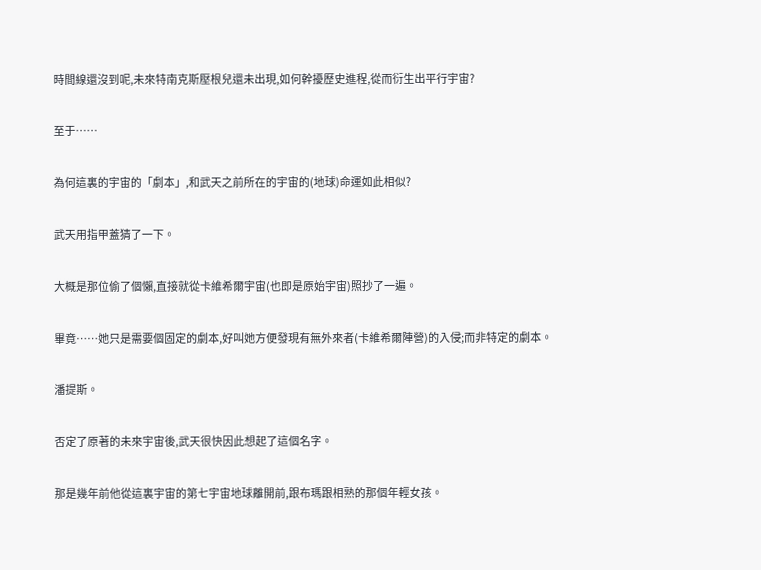時間線還沒到呢,未來特南克斯壓根兒還未出現,如何幹擾歷史進程,從而衍生出平行宇宙?

至于……

為何這裏的宇宙的「劇本」,和武天之前所在的宇宙的(地球)命運如此相似?

武天用指甲蓋猜了一下。

大概是那位偷了個懶,直接就從卡維希爾宇宙(也即是原始宇宙)照抄了一遍。

畢竟……她只是需要個固定的劇本,好叫她方便發現有無外來者(卡維希爾陣營)的入侵;而非特定的劇本。

潘提斯。

否定了原著的未來宇宙後,武天很快因此想起了這個名字。

那是幾年前他從這裏宇宙的第七宇宙地球離開前,跟布瑪跟相熟的那個年輕女孩。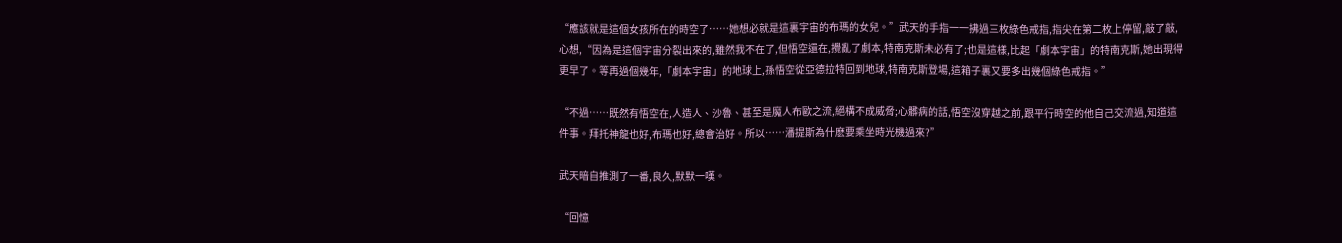“應該就是這個女孩所在的時空了……她想必就是這裏宇宙的布瑪的女兒。”武天的手指一一拂過三枚綠色戒指,指尖在第二枚上停留,敲了敲,心想,“因為是這個宇宙分裂出來的,雖然我不在了,但悟空還在,攪亂了劇本,特南克斯未必有了;也是這樣,比起「劇本宇宙」的特南克斯,她出現得更早了。等再過個幾年,「劇本宇宙」的地球上,孫悟空從亞德拉特回到地球,特南克斯登場,這箱子裏又要多出幾個綠色戒指。”

“不過……既然有悟空在,人造人、沙魯、甚至是魔人布歐之流,絕構不成威脅;心髒病的話,悟空沒穿越之前,跟平行時空的他自己交流過,知道這件事。拜托神龍也好,布瑪也好,總會治好。所以……潘提斯為什麽要乘坐時光機過來?”

武天暗自推測了一番,良久,默默一嘆。

“回憶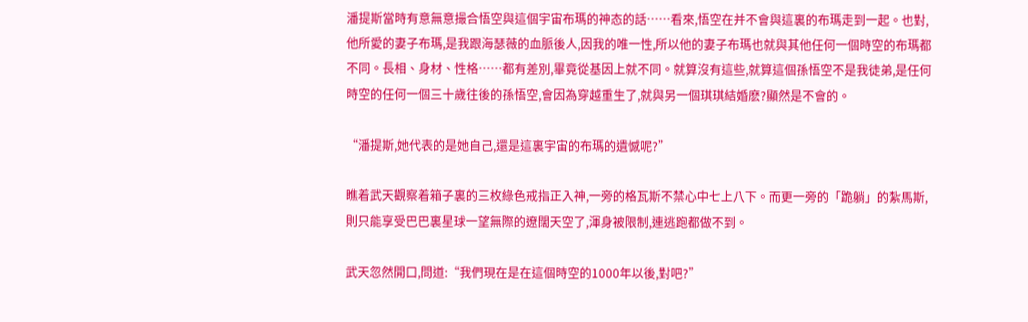潘提斯當時有意無意撮合悟空與這個宇宙布瑪的神态的話……看來,悟空在并不會與這裏的布瑪走到一起。也對,他所愛的妻子布瑪,是我跟海瑟薇的血脈後人,因我的唯一性,所以他的妻子布瑪也就與其他任何一個時空的布瑪都不同。長相、身材、性格……都有差別,畢竟從基因上就不同。就算沒有這些,就算這個孫悟空不是我徒弟,是任何時空的任何一個三十歲往後的孫悟空,會因為穿越重生了,就與另一個琪琪結婚麽?顯然是不會的。

“潘提斯,她代表的是她自己,還是這裏宇宙的布瑪的遺憾呢?”

瞧着武天觀察着箱子裏的三枚綠色戒指正入神,一旁的格瓦斯不禁心中七上八下。而更一旁的「跪躺」的紮馬斯,則只能享受巴巴裏星球一望無際的遼闊天空了,渾身被限制,連逃跑都做不到。

武天忽然開口,問道:“我們現在是在這個時空的1000年以後,對吧?”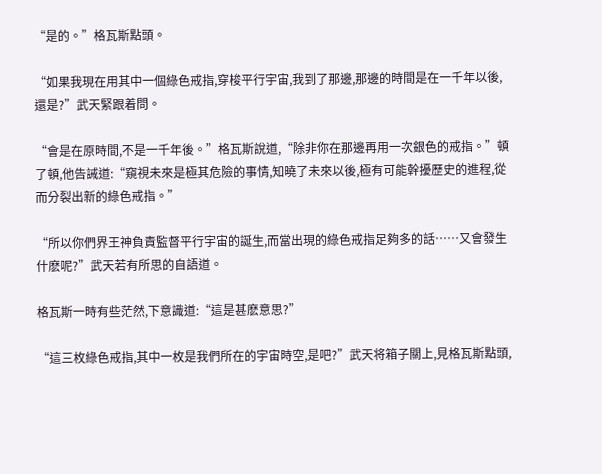“是的。”格瓦斯點頭。

“如果我現在用其中一個綠色戒指,穿梭平行宇宙,我到了那邊,那邊的時間是在一千年以後,還是?”武天緊跟着問。

“會是在原時間,不是一千年後。”格瓦斯說道,“除非你在那邊再用一次銀色的戒指。”頓了頓,他告誡道:“窺視未來是極其危險的事情,知曉了未來以後,極有可能幹擾歷史的進程,從而分裂出新的綠色戒指。”

“所以你們界王神負責監督平行宇宙的誕生,而當出現的綠色戒指足夠多的話……又會發生什麽呢?”武天若有所思的自語道。

格瓦斯一時有些茫然,下意識道:“這是甚麽意思?”

“這三枚綠色戒指,其中一枚是我們所在的宇宙時空,是吧?”武天将箱子關上,見格瓦斯點頭,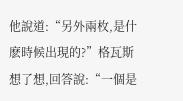他說道:“另外兩枚,是什麽時候出現的?”格瓦斯想了想,回答說:“一個是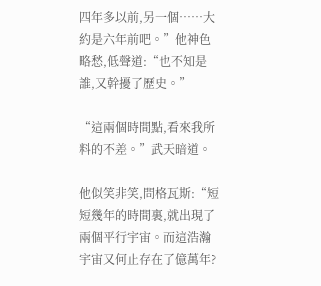四年多以前,另一個……大約是六年前吧。”他神色略愁,低聲道:“也不知是誰,又幹擾了歷史。”

“這兩個時間點,看來我所料的不差。”武天暗道。

他似笑非笑,問格瓦斯:“短短幾年的時間裏,就出現了兩個平行宇宙。而這浩瀚宇宙又何止存在了億萬年?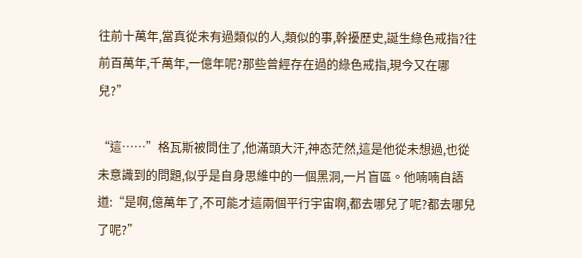往前十萬年,當真從未有過類似的人,類似的事,幹擾歷史,誕生綠色戒指?往前百萬年,千萬年,一億年呢?那些曾經存在過的綠色戒指,現今又在哪兒?”

“這……”格瓦斯被問住了,他滿頭大汗,神态茫然,這是他從未想過,也從未意識到的問題,似乎是自身思維中的一個黑洞,一片盲區。他喃喃自語道:“是啊,億萬年了,不可能才這兩個平行宇宙啊,都去哪兒了呢?都去哪兒了呢?”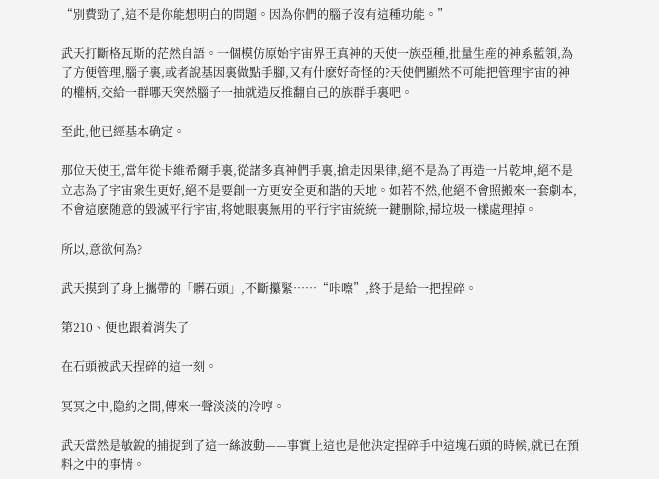“別費勁了,這不是你能想明白的問題。因為你們的腦子沒有這種功能。”

武天打斷格瓦斯的茫然自語。一個模仿原始宇宙界王真神的天使一族亞種,批量生産的神系藍領,為了方便管理,腦子裏,或者說基因裏做點手腳,又有什麽好奇怪的?天使們顯然不可能把管理宇宙的神的權柄,交給一群哪天突然腦子一抽就造反推翻自己的族群手裏吧。

至此,他已經基本确定。

那位天使王,當年從卡維希爾手裏,從諸多真神們手裏,搶走因果律,絕不是為了再造一片乾坤,絕不是立志為了宇宙衆生更好,絕不是要創一方更安全更和諧的天地。如若不然,他絕不會照搬來一套劇本,不會這麽随意的毀滅平行宇宙,将她眼裏無用的平行宇宙統統一鍵删除,掃垃圾一樣處理掉。

所以,意欲何為?

武天摸到了身上攜帶的「髒石頭」,不斷攥緊……“咔嚓”,終于是給一把捏碎。

第210、便也跟着消失了

在石頭被武天捏碎的這一刻。

冥冥之中,隐約之間,傳來一聲淡淡的冷哼。

武天當然是敏銳的捕捉到了這一絲波動——事實上這也是他決定捏碎手中這塊石頭的時候,就已在預料之中的事情。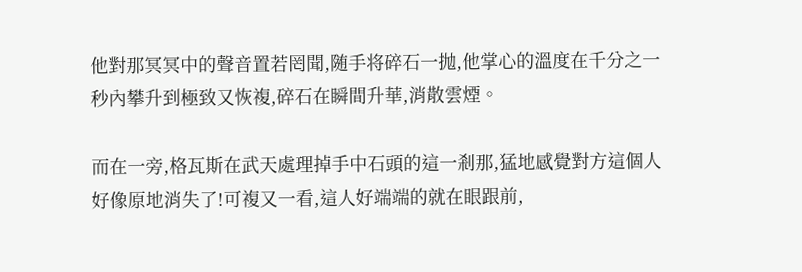他對那冥冥中的聲音置若罔聞,随手将碎石一抛,他掌心的溫度在千分之一秒內攀升到極致又恢複,碎石在瞬間升華,消散雲煙。

而在一旁,格瓦斯在武天處理掉手中石頭的這一剎那,猛地感覺對方這個人好像原地消失了!可複又一看,這人好端端的就在眼跟前,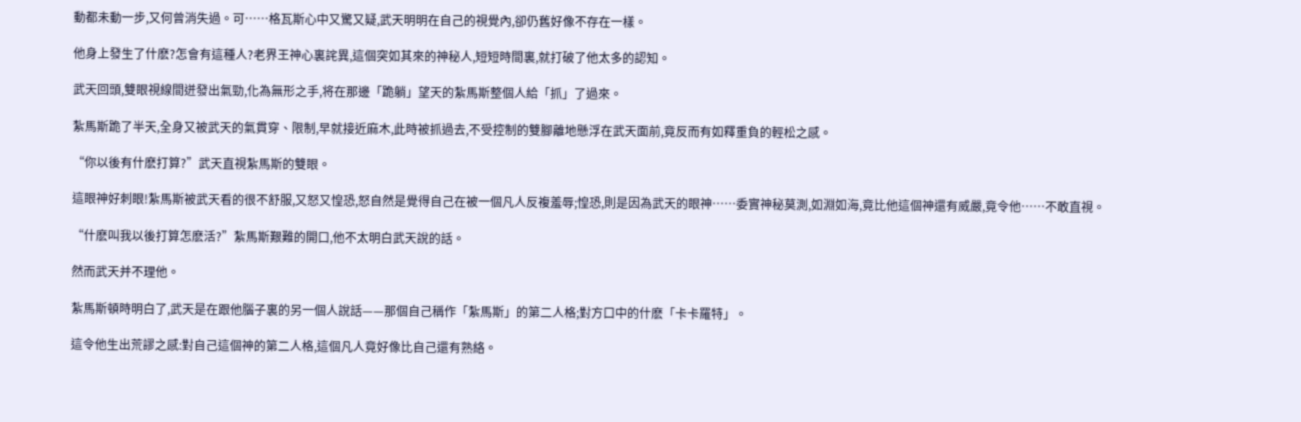動都未動一步,又何曾消失過。可……格瓦斯心中又驚又疑,武天明明在自己的視覺內,卻仍舊好像不存在一樣。

他身上發生了什麽?怎會有這種人?老界王神心裏詫異,這個突如其來的神秘人,短短時間裏,就打破了他太多的認知。

武天回頭,雙眼視線間迸發出氣勁,化為無形之手,将在那邊「跪躺」望天的紮馬斯整個人給「抓」了過來。

紮馬斯跪了半天,全身又被武天的氣貫穿、限制,早就接近麻木,此時被抓過去,不受控制的雙腳離地懸浮在武天面前,竟反而有如釋重負的輕松之感。

“你以後有什麽打算?”武天直視紮馬斯的雙眼。

這眼神好刺眼!紮馬斯被武天看的很不舒服,又怒又惶恐,怒自然是覺得自己在被一個凡人反複羞辱;惶恐,則是因為武天的眼神……委實神秘莫測,如淵如海,竟比他這個神還有威嚴,竟令他……不敢直視。

“什麽叫我以後打算怎麽活?”紮馬斯艱難的開口,他不太明白武天說的話。

然而武天并不理他。

紮馬斯頓時明白了,武天是在跟他腦子裏的另一個人說話——那個自己稱作「紮馬斯」的第二人格;對方口中的什麽「卡卡羅特」。

這令他生出荒謬之感:對自己這個神的第二人格,這個凡人竟好像比自己還有熟絡。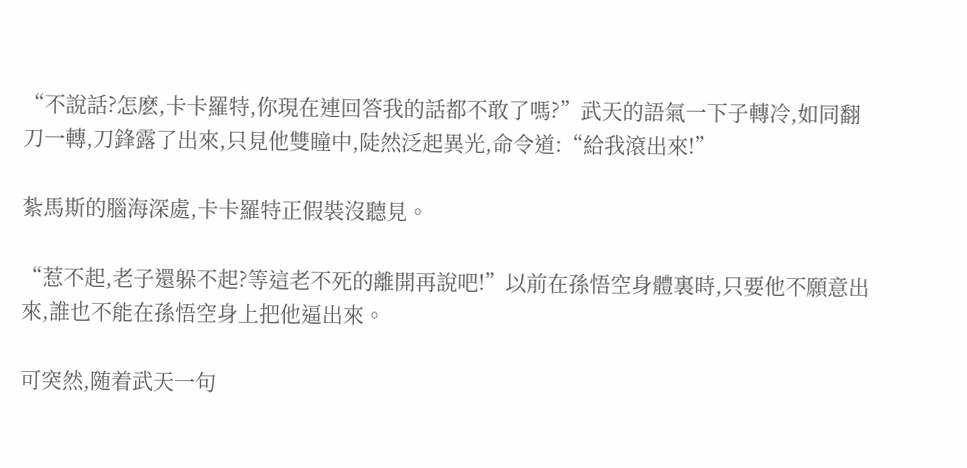“不說話?怎麽,卡卡羅特,你現在連回答我的話都不敢了嗎?”武天的語氣一下子轉冷,如同翻刀一轉,刀鋒露了出來,只見他雙瞳中,陡然泛起異光,命令道:“給我滾出來!”

紮馬斯的腦海深處,卡卡羅特正假裝沒聽見。

“惹不起,老子還躲不起?等這老不死的離開再說吧!”以前在孫悟空身體裏時,只要他不願意出來,誰也不能在孫悟空身上把他逼出來。

可突然,随着武天一句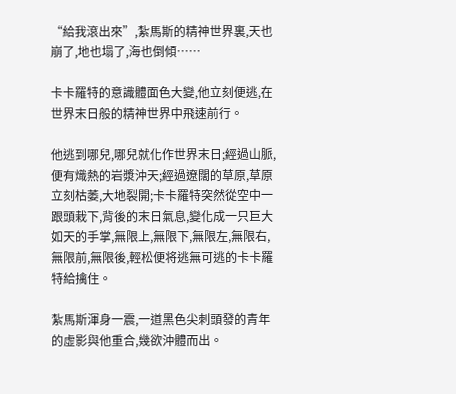“給我滾出來”,紮馬斯的精神世界裏,天也崩了,地也塌了,海也倒傾……

卡卡羅特的意識體面色大變,他立刻便逃,在世界末日般的精神世界中飛速前行。

他逃到哪兒,哪兒就化作世界末日;經過山脈,便有熾熱的岩漿沖天;經過遼闊的草原,草原立刻枯萎,大地裂開;卡卡羅特突然從空中一跟頭栽下,背後的末日氣息,變化成一只巨大如天的手掌,無限上,無限下,無限左,無限右,無限前,無限後,輕松便将逃無可逃的卡卡羅特給擒住。

紮馬斯渾身一震,一道黑色尖刺頭發的青年的虛影與他重合,幾欲沖體而出。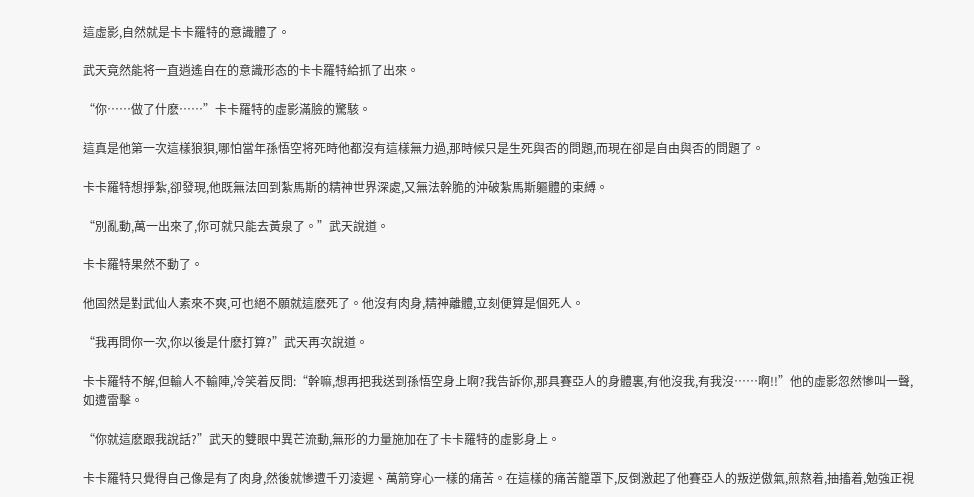這虛影,自然就是卡卡羅特的意識體了。

武天竟然能将一直逍遙自在的意識形态的卡卡羅特給抓了出來。

“你……做了什麽……”卡卡羅特的虛影滿臉的驚駭。

這真是他第一次這樣狼狽,哪怕當年孫悟空将死時他都沒有這樣無力過,那時候只是生死與否的問題,而現在卻是自由與否的問題了。

卡卡羅特想掙紮,卻發現,他既無法回到紮馬斯的精神世界深處,又無法幹脆的沖破紮馬斯軀體的束縛。

“別亂動,萬一出來了,你可就只能去黃泉了。”武天說道。

卡卡羅特果然不動了。

他固然是對武仙人素來不爽,可也絕不願就這麽死了。他沒有肉身,精神離體,立刻便算是個死人。

“我再問你一次,你以後是什麽打算?”武天再次說道。

卡卡羅特不解,但輸人不輸陣,冷笑着反問:“幹嘛,想再把我送到孫悟空身上啊?我告訴你,那具賽亞人的身體裏,有他沒我,有我沒……啊!!”他的虛影忽然慘叫一聲,如遭雷擊。

“你就這麽跟我說話?”武天的雙眼中異芒流動,無形的力量施加在了卡卡羅特的虛影身上。

卡卡羅特只覺得自己像是有了肉身,然後就慘遭千刃淩遲、萬箭穿心一樣的痛苦。在這樣的痛苦籠罩下,反倒激起了他賽亞人的叛逆傲氣,煎熬着,抽搐着,勉強正視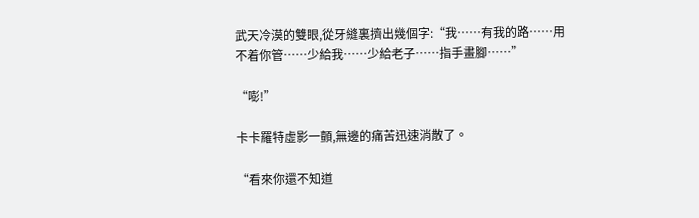武天冷漠的雙眼,從牙縫裏擠出幾個字:“我……有我的路……用不着你管……少給我……少給老子……指手畫腳……”

“嘭!”

卡卡羅特虛影一顫,無邊的痛苦迅速消散了。

“看來你還不知道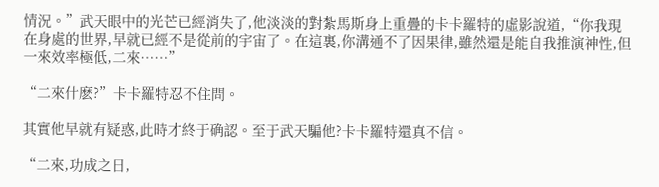情況。”武天眼中的光芒已經消失了,他淡淡的對紮馬斯身上重疊的卡卡羅特的虛影說道,“你我現在身處的世界,早就已經不是從前的宇宙了。在這裏,你溝通不了因果律,雖然還是能自我推演神性,但一來效率極低,二來……”

“二來什麽?”卡卡羅特忍不住問。

其實他早就有疑惑,此時才終于确認。至于武天騙他?卡卡羅特還真不信。

“二來,功成之日,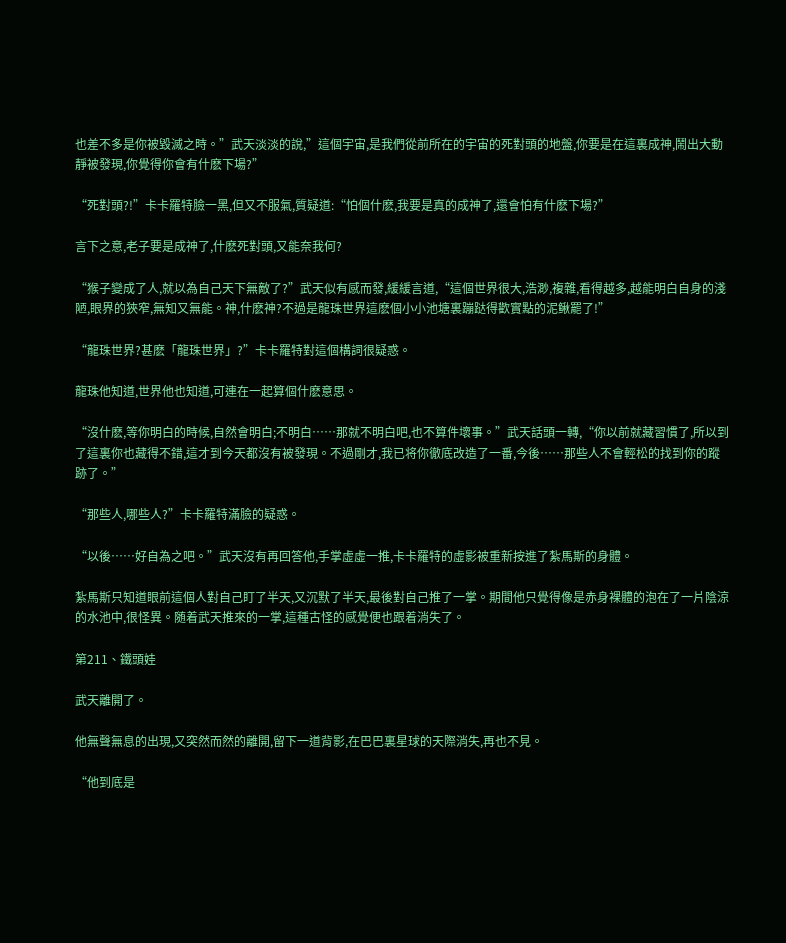也差不多是你被毀滅之時。”武天淡淡的說,”這個宇宙,是我們從前所在的宇宙的死對頭的地盤,你要是在這裏成神,鬧出大動靜被發現,你覺得你會有什麽下場?”

“死對頭?!”卡卡羅特臉一黑,但又不服氣,質疑道:“怕個什麽,我要是真的成神了,還會怕有什麽下場?”

言下之意,老子要是成神了,什麽死對頭,又能奈我何?

“猴子變成了人,就以為自己天下無敵了?”武天似有感而發,緩緩言道,“這個世界很大,浩渺,複雜,看得越多,越能明白自身的淺陋,眼界的狹窄,無知又無能。神,什麽神?不過是龍珠世界這麽個小小池塘裏蹦跶得歡實點的泥鳅罷了!”

“龍珠世界?甚麽「龍珠世界」?”卡卡羅特對這個構詞很疑惑。

龍珠他知道,世界他也知道,可連在一起算個什麽意思。

“沒什麽,等你明白的時候,自然會明白;不明白……那就不明白吧,也不算件壞事。”武天話頭一轉,“你以前就藏習慣了,所以到了這裏你也藏得不錯,這才到今天都沒有被發現。不過剛才,我已将你徹底改造了一番,今後……那些人不會輕松的找到你的蹤跡了。”

“那些人,哪些人?”卡卡羅特滿臉的疑惑。

“以後……好自為之吧。”武天沒有再回答他,手掌虛虛一推,卡卡羅特的虛影被重新按進了紮馬斯的身體。

紮馬斯只知道眼前這個人對自己盯了半天,又沉默了半天,最後對自己推了一掌。期間他只覺得像是赤身裸體的泡在了一片陰涼的水池中,很怪異。随着武天推來的一掌,這種古怪的感覺便也跟着消失了。

第211、鐵頭娃

武天離開了。

他無聲無息的出現,又突然而然的離開,留下一道背影,在巴巴裏星球的天際消失,再也不見。

“他到底是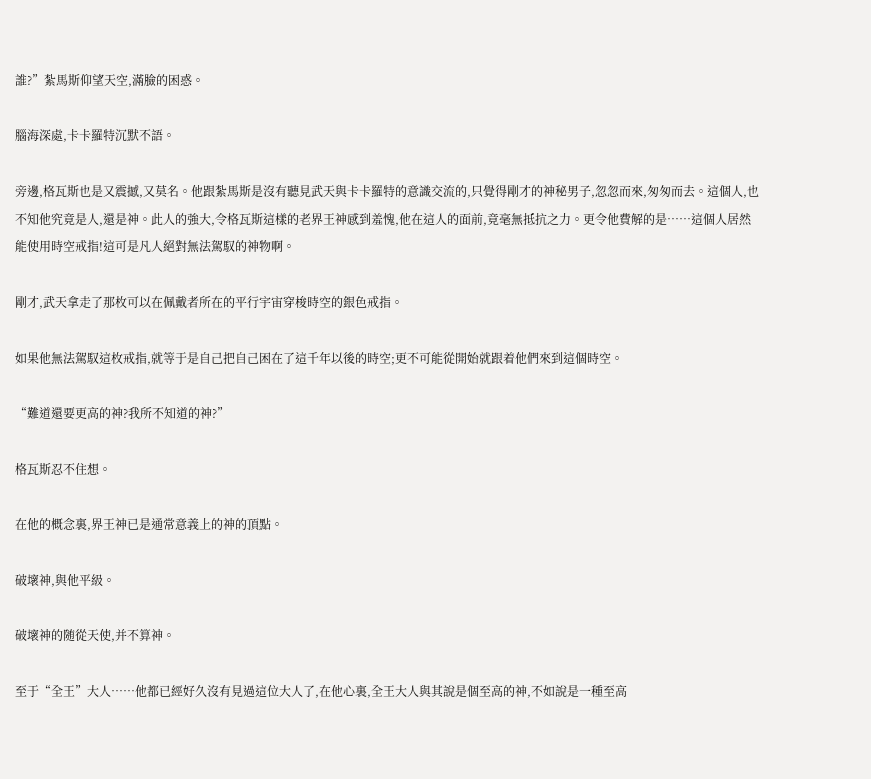誰?”紮馬斯仰望天空,滿臉的困惑。

腦海深處,卡卡羅特沉默不語。

旁邊,格瓦斯也是又震撼,又莫名。他跟紮馬斯是沒有聽見武天與卡卡羅特的意識交流的,只覺得剛才的神秘男子,忽忽而來,匆匆而去。這個人,也不知他究竟是人,還是神。此人的強大,令格瓦斯這樣的老界王神感到羞愧,他在這人的面前,竟毫無抵抗之力。更令他費解的是……這個人居然能使用時空戒指!這可是凡人絕對無法駕馭的神物啊。

剛才,武天拿走了那枚可以在佩戴者所在的平行宇宙穿梭時空的銀色戒指。

如果他無法駕馭這枚戒指,就等于是自己把自己困在了這千年以後的時空;更不可能從開始就跟着他們來到這個時空。

“難道還要更高的神?我所不知道的神?”

格瓦斯忍不住想。

在他的概念裏,界王神已是通常意義上的神的頂點。

破壞神,與他平級。

破壞神的随從天使,并不算神。

至于“全王”大人……他都已經好久沒有見過這位大人了,在他心裏,全王大人與其說是個至高的神,不如說是一種至高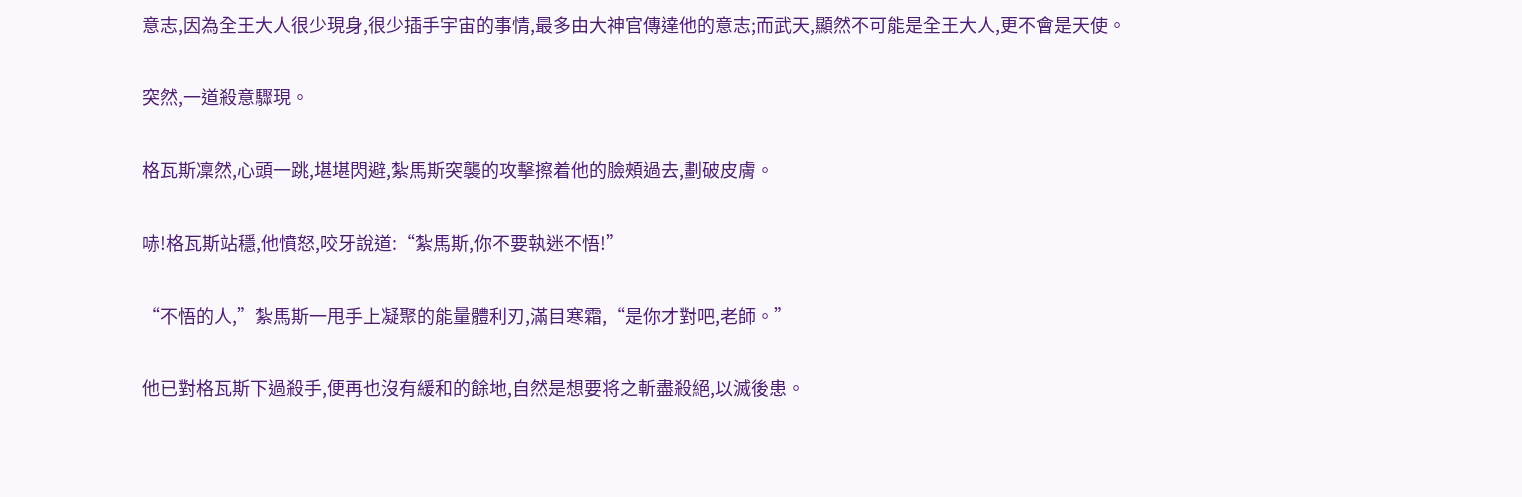意志,因為全王大人很少現身,很少插手宇宙的事情,最多由大神官傳達他的意志;而武天,顯然不可能是全王大人,更不會是天使。

突然,一道殺意驟現。

格瓦斯凜然,心頭一跳,堪堪閃避,紮馬斯突襲的攻擊擦着他的臉頰過去,劃破皮膚。

哧!格瓦斯站穩,他憤怒,咬牙說道:“紮馬斯,你不要執迷不悟!”

“不悟的人,”紮馬斯一甩手上凝聚的能量體利刃,滿目寒霜,“是你才對吧,老師。”

他已對格瓦斯下過殺手,便再也沒有緩和的餘地,自然是想要将之斬盡殺絕,以滅後患。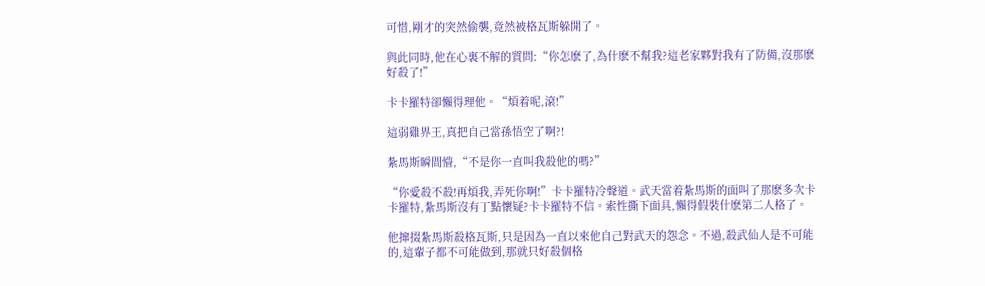可惜,剛才的突然偷襲,竟然被格瓦斯躲開了。

與此同時,他在心裏不解的質問:“你怎麽了,為什麽不幫我?這老家夥對我有了防備,沒那麽好殺了!”

卡卡羅特卻懶得理他。“煩着呢,滾!”

這弱雞界王,真把自己當孫悟空了啊?!

紮馬斯瞬間懵,“不是你一直叫我殺他的嗎?”

“你愛殺不殺!再煩我,弄死你啊!”卡卡羅特冷聲道。武天當着紮馬斯的面叫了那麽多次卡卡羅特,紮馬斯沒有丁點懷疑?卡卡羅特不信。索性撕下面具,懶得假裝什麽第二人格了。

他撺掇紮馬斯殺格瓦斯,只是因為一直以來他自己對武天的怨念。不過,殺武仙人是不可能的,這輩子都不可能做到,那就只好殺個格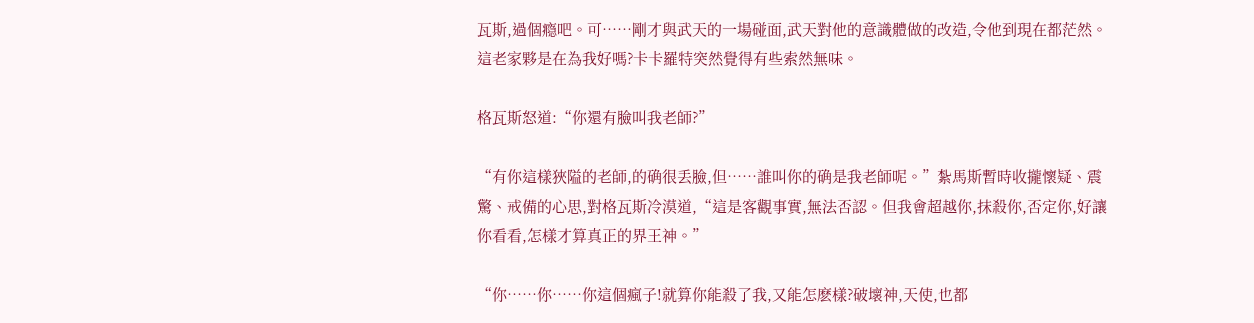瓦斯,過個瘾吧。可……剛才與武天的一場碰面,武天對他的意識體做的改造,令他到現在都茫然。這老家夥是在為我好嗎?卡卡羅特突然覺得有些索然無味。

格瓦斯怒道:“你還有臉叫我老師?”

“有你這樣狹隘的老師,的确很丢臉,但……誰叫你的确是我老師呢。”紮馬斯暫時收攏懷疑、震驚、戒備的心思,對格瓦斯冷漠道,“這是客觀事實,無法否認。但我會超越你,抹殺你,否定你,好讓你看看,怎樣才算真正的界王神。”

“你……你……你這個瘋子!就算你能殺了我,又能怎麽樣?破壞神,天使,也都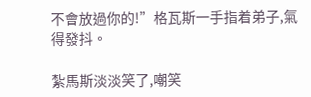不會放過你的!”格瓦斯一手指着弟子,氣得發抖。

紮馬斯淡淡笑了,嘲笑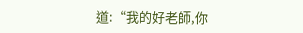道:“我的好老師,你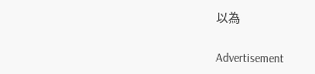以為

Advertisement